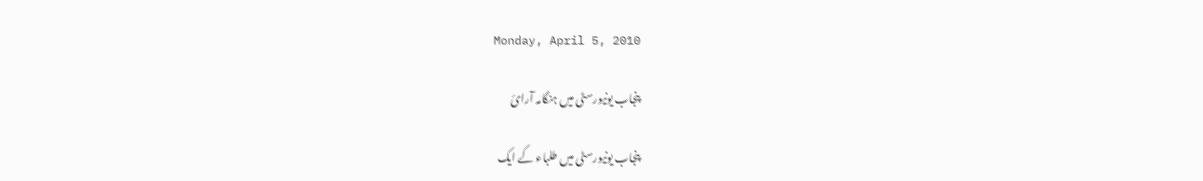Monday, April 5, 2010

پنجاب یونیورسٹی میں ہنگامہ آرائ

پنجاب یونیورسٹی میں طلباء کے ایک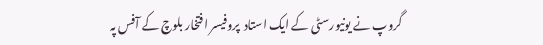گروپ نے یونیورسٹی کے ایک استاد  پروفیسر افتخار بلوچ کے آفس پہ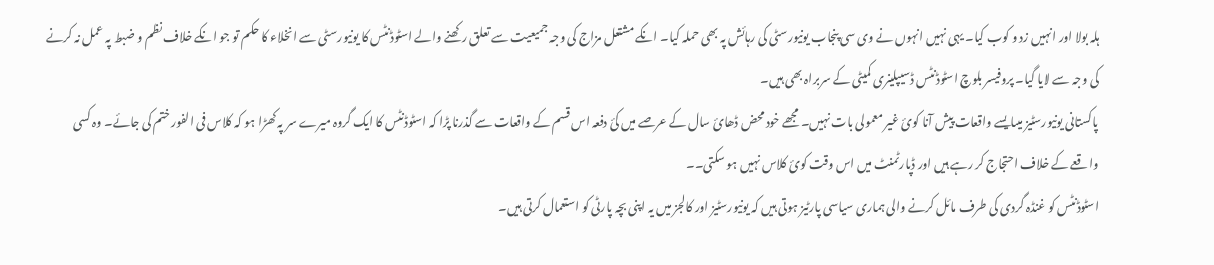ہلہ بولا اور انہیں زد و کوب کیا۔ یہی نہیں انہوں نے وی سی پنجاب یونیورسٹی کی رہائش پہ بھی حملہ کیا۔ انکے مشتعل مزاج کی وجہ جمیعیت سے تعلق رکھنے والے اسٹوڈنٹس کا یونیورسٹی سے انخلاء کا حکم تو جو انکے خلاف نظم و ضبط پہ عمل نہ کرنے کی وجہ سے لایا گیا۔ پروفیسر بلوچ اسٹوڈنٹس ڈسیپلینری کمیٹی کے سربراہ بھی ہیں۔
پاکستانی یونیورسٹیز میںایسے واقعات پیش آنا کوئ غیر معمولی بات نہیں۔ مجھے خود محض ڈھائ سال کے عرصے میں کئ دفعہ اس قسم کے واقعات سے گذرنا پڑا کہ اسٹوڈنٹس کا ایک گروہ میرے سر پہ کھڑا ہو کہ کلاس فی الفور ختم کی جائے۔ وہ کسی واقعے کے خلاف احتجاج کر رہے ہیں اور ڈپارٹمنٹ میں اس وقت کوئ کلاس نہیں ہو سکتی۔۔
اسٹوڈنٹس کو غنڈہ گردی کی طرف مائل کرنے والی ہماری سیاسی پارٹیز ہوتی ہیں کہ یونیورسٹیز اور کالجز میں یہ اپنی بچہ پارٹی کو استعمال کرتی ہیں۔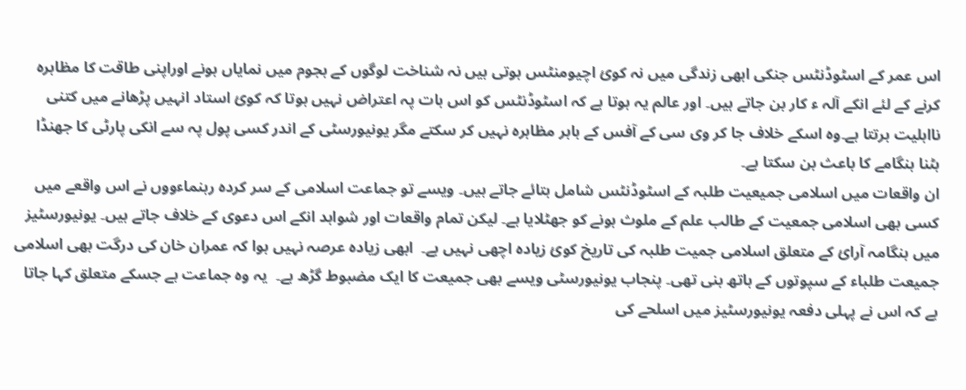اس عمر کے اسٹوڈنٹس جنکی ابھی زندگی میں نہ کوئ اچیومنٹس ہوتی ہیں نہ شناخت لوگوں کے ہجوم میں نمایاں ہونے اوراپنی طاقت کا مظاہرہ کرنے کے لئے انکے آلہ ء کار بن جاتے ہیں۔ اور عالم یہ ہوتا ہے کہ اسٹوڈنٹس کو اس بات پہ اعتراض نہیں ہوتا کہ کوئ استاد انہیں پڑھانے میں کتنی نااہلیت برتتا ہے۔وہ اسکے خلاف جا کر وی سی کے آفس کے باہر مظاہرہ نہیں کر سکتے مگر یونیورسٹی کے اندر کسی پول پہ سے انکی پارٹی کا جھنڈا ہٹنا ہنگامے کا باعث بن سکتا ہے۔
ان واقعات میں اسلامی جمیعیت طلبہ کے اسٹوڈنٹس شامل بتائے جاتے ہیں۔ ویسے تو جماعت اسلامی کے سر کردہ رہنماءووں نے اس واقعے میں کسی بھی اسلامی جمعیت کے طالب علم کے ملوث ہونے کو جھٹلایا ہے۔ لیکن تمام واقعات اور شواہد انکے اس دعوی کے خلاف جاتے ہیں۔ یونیورسٹیز میں ہنگامہ آرائ کے متعلق اسلامی جمیت طلبہ کی تاریخ کوئ زیادہ اچھی نہیں ہے۔  ابھی زیادہ عرصہ نہیں ہوا کہ عمران خان کی درگت بھی اسلامی جمیعت طلباء کے سپوتوں کے ہاتھ بنی تھی۔ پنجاب یونیورسٹی ویسے بھی جمیعت کا ایک مضبوط گڑھ ہے۔  یہ وہ جماعت ہے جسکے متعلق کہا جاتا ہے کہ اس نے پہلی دفعہ یونیورسٹیز میں اسلحے کی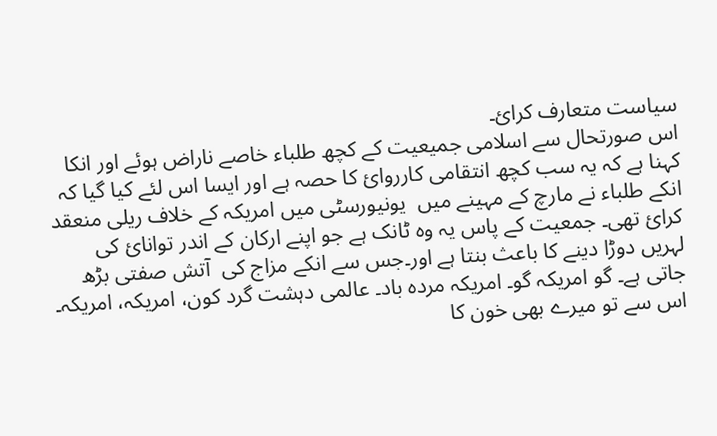سیاست متعارف کرائ۔
اس صورتحال سے اسلامی جمیعیت کے کچھ طلباء خاصے ناراض ہوئے اور انکا کہنا ہے کہ یہ سب کچھ انتقامی کارروائ کا حصہ ہے اور ایسا اس لئے کیا گیا کہ انکے طلباء نے مارچ کے مہینے میں  یونیورسٹی میں امریکہ کے خلاف ریلی منعقد کرائ تھی۔ جمعیت کے پاس یہ وہ ٹانک ہے جو اپنے ارکان کے اندر توانائ کی لہریں دوڑا دینے کا باعث بنتا ہے اور۔جس سے انکے مزاج کی  آتش صفتی بڑھ جاتی ہے۔ گو امریکہ گو۔ امریکہ مردہ باد۔ عالمی دہشت گرد کون، امریکہ، امریکہ۔ اس سے تو میرے بھی خون کا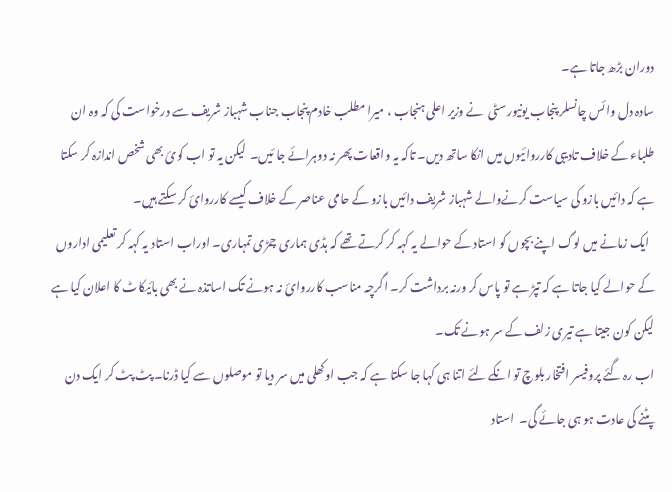دوران بڑھ جاتا ہے۔
سادہ دل وائس چانسلر پنجاب یونیورسٹی  نے وزیر اعلی ہنجاب ، میرا مطلب خادم پنجاب جناب شہباز شریف سے درخواست کی کہ وہ ان طلباء کے خلاف تادیبی کارروائیوں میں انکا ساتھ دیں۔ تاکہ یہ واقعات پھر نہ دوہرائے جا ئیں۔  لیکن یہ تو اب کوئ بھی شخص اندازہ کر سکتا ہے کہ دائیں بازو کی سیاست کرنےوالے شہباز شریف دائیں بازو کے حامی عناصر کے خلاف کیسے کارروائ کر سکتے ہیں۔
  ایک زمانے میں لوگ اپنے بچوں کو استاد کے حوالے یہ کہہ کر کرتے تھے کہ ہڈی ہماری چمڑی تمہاری۔ اوراب استاد یہ کہہ کر تعلیمی اداروں کے حوالے کیا جاتا ہے کہ تپڑ ہے تو پاس کر ورنہ برداشت کر۔ اگرچہ مناسب کارروائ نہ ہونے تک اساتذہ نے بھی بائیکاٹ کا اعلان کیا ہے لیکن کون جیتا ہے تیری زلف کے سر ہونے تک۔
اب رہ گئے پروفیسر افتخار بلوچ تو انکے لئے اتنا ہی کہا جا سکتا ہے کہ جب اوکھلی میں سر دیا تو موصلوں سے کیا ڈرنا۔ پٹ پٹ کر ایک دن پٹنے کی عادت ہو ہی جائے گی۔  استاد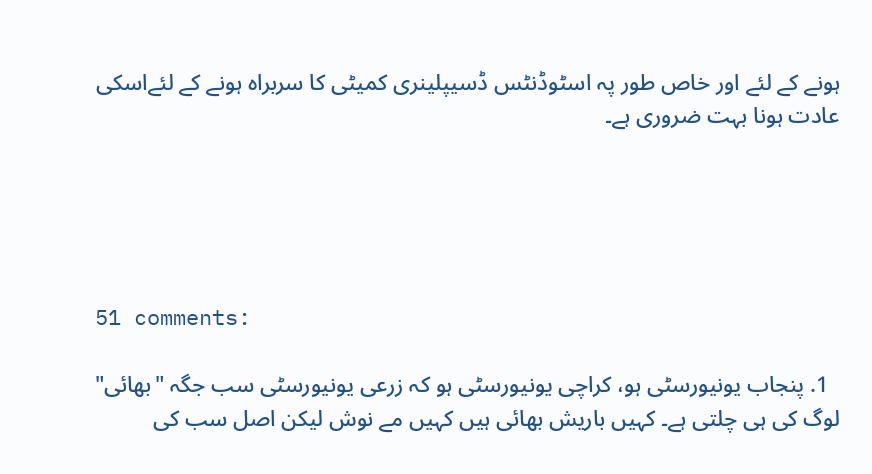ہونے کے لئے اور خاص طور پہ اسٹوڈنٹس ڈسیپلینری کمیٹی کا سربراہ ہونے کے لئےاسکی عادت ہونا بہت ضروری ہے۔





51 comments:

  1. پنجاب یونیورسٹی ہو، کراچی یونیورسٹی ہو کہ زرعی یونیورسٹی سب جگہ "بھائی" لوگ کی ہی چلتی ہے۔ کہیں باریش بھائی ہیں کہیں مے نوش لیکن اصل سب کی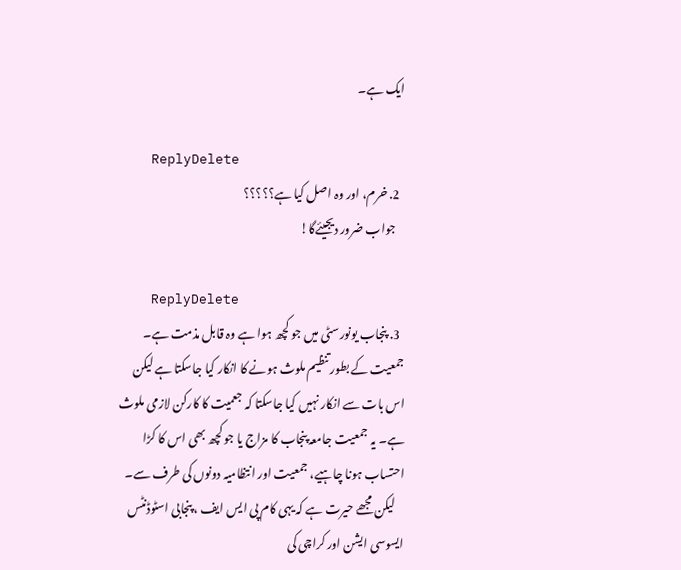ایک ہے۔

    ReplyDelete
  2. خرم، اور وہ اصل کیا ہے؟؟؟؟؟
    جواب ضرور دیجیئےگا!

    ReplyDelete
  3. پنجاب یونورسٹی میں جو کچھ ہوا ہے وہ قابل مذمت ہے۔ جمعیت کے بطور تنظیم ملوث ہونے کا انکار کیا جاسکتا ہے لیکن اس بات سے انکار نہیں کیا جاسکتا کہ جعمیت کا کارکن لازمی ملوث ہے۔ یہ جمعیت جامعہ پنجاب کا مزاج یا جو کچھ بھی اس کا کڑا احتساب ہونا چاہیے، جمعیت اور انتظامیہ دونوں کی طرف سے۔
    لیکن مجھے حیرت ہے کہ یہی کام پی ایس ایف ، پنجابی اسٹوڈنٹس ایسوسی ایشن اور کراچی کی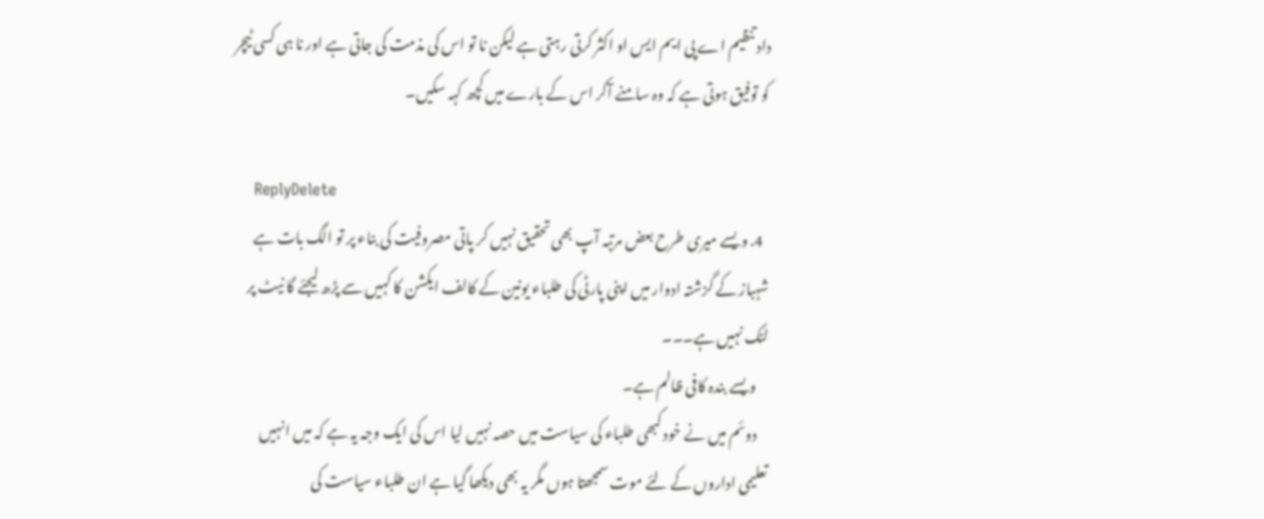داد تنظیم اے پی ایم ایس او اکثر کرتی رہتی ہے لیکن نا تو اس کی مذمت کی جاتی ہے اور نا ہی کسی ٹیچر کو توفیق ہوتی ہے کہ وہ سامنے آکر اس کے بارے میں کچھ کہہ سکیں۔

    ReplyDelete
  4. ویسے میری طرح بعض مرتبہ آپ بھی تحقیق نہیں کر پاتی مصروفیت کی بناء پر تو الگ بات ہے شہباز کے گزشتہ ادوار میں اپنی پارٹی کی طلباء یونین کے کالف ایکشن کا کہیں سے پڑھ لیجئے گا نیٹ پر لنک نہیں ہے۔۔۔
    ویسے بندہ کافی ظالم ہے۔
    دوئم میں نے خود کبھی طلباء کی سیاست میں حصہ نہیں لیا اس کی ایک وجہ یہ ہے کہ میں انہیں تعلیمی اداروں کے لئے موت سمجھتا ہوں مگر یہ بھی دیکھا گیا ہے ان طلباء سیاست کی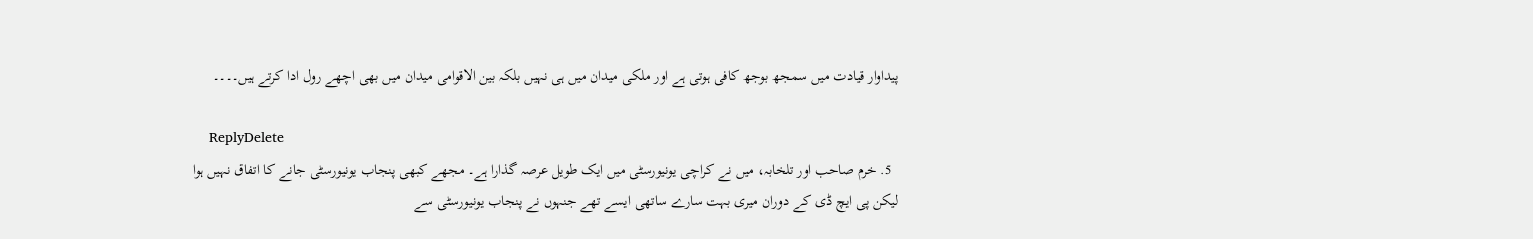پیداوار قیادت میں سمجھ بوجھ کافی ہوتی ہے اور ملکی میدان میں ہی نہیں بلکہ بین الاقوامی میدان میں بھی اچھے رول ادا کرتے ہیں۔۔۔۔

    ReplyDelete
  5. خرم صاحب اور تلخابہ، میں نے کراچی یونیورسٹی میں ایک طویل عرصہ گذارا ہے۔ مجھے کبھی پنجاب یونیورسٹی جانے کا اتفاق نہیں ہوا لیکن پی ایچ ڈی کے دوران میری بہت سارے ساتھی ایسے تھے جنہوں نے پنجاب یونیورسٹی سے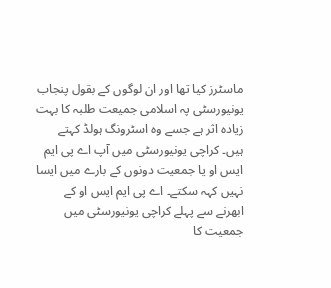ماسٹرز کیا تھا اور ان لوگوں کے بقول پنجاب یونیورسٹی پہ اسلامی جمیعت طلبہ کا بہت زیادہ اثر ہے جسے وہ اسٹرونگ ہولڈ کہتے ہیں۔ کراچی یونیورسٹی میں آپ اے پی ایم ایس او یا جمعیت دونوں کے بارے میں ایسا نہیں کہہ سکتے۔ اے پی ایم ایس او کے ابھرنے سے پہلے کراچی یونیورسٹی میں جمعیت کا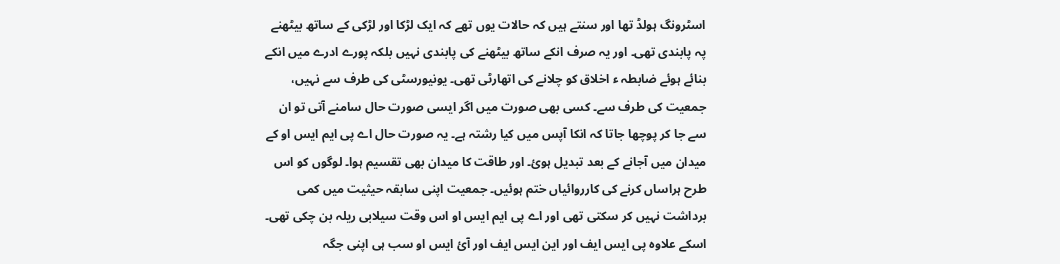اسٹرونگ ہولڈ تھا اور سنتے ہیں کہ حالات یوں تھے کہ ایک لڑکا اور لڑکی کے ساتھ بیٹھنے پہ پابندی تھی۔ اور یہ صرف انکے ساتھ بیٹھنے کی پابندی نہیں بلکہ پورے ادرے میں انکے بنائے ہوئے ضابطہ ء اخلاق کو چلانے کی اتھارٹی تھی۔ یونیورسٹی کی طرف سے نہیں، جمعیت کی طرف سے۔ کسی بھی صورت میں اگر ایسی صورت حال سامنے آتی تو ان سے جا کر پوچھا جاتا کہ انکا آپس میں کیا رشتہ ہے۔ یہ صورت حال اے پی ایم ایس او کے میدان میں آجانے کے بعد تبدیل ہوئ۔ اور طاقت کا میدان بھی تقسیم ہوا۔ لوگوں کو اس طرح ہراساں کرنے کی کارروائیاں ختم ہوئیں۔ جمعیت اپنی سابقہ حیثیت میں کمی برداشت نہیں کر سکتی تھی اور اے پی ایم ایس او اس وقت سیلابی ریلہ بن چکی تھی۔ اسکے علاوہ پی ایس ایف اور این ایس ایف اور آئ ایس او سب ہی اپنی جگہ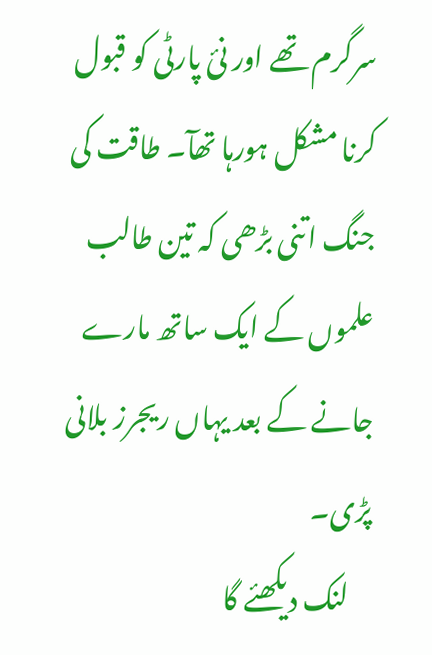سرگرم تھے اور نئ پارٹی کو قبول کرنا مشکل ہورہا تھآ۔ طاقت کی جنگ اتنی بڑھی کہ تین طالب علموں کے ایک ساتھ مارے جانے کے بعد یہاں ریجرز بلانی پڑی۔
    لنک دیکھئے گا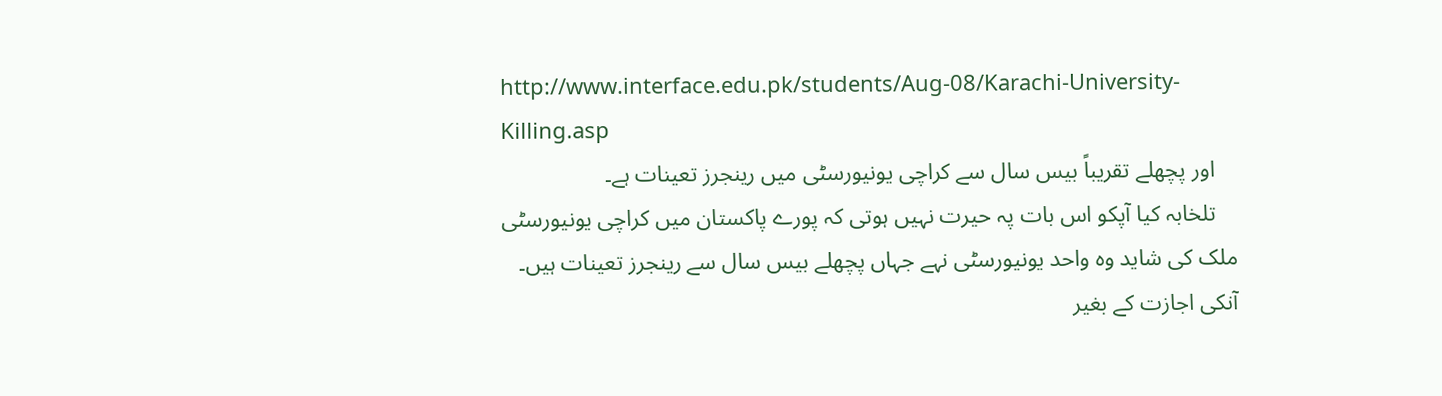http://www.interface.edu.pk/students/Aug-08/Karachi-University-Killing.asp
    اور پچھلے تقریباً بیس سال سے کراچی یونیورسٹی میں رینجرز تعینات ہے۔
    تلخابہ کیا آپکو اس بات پہ حیرت نہیں ہوتی کہ پورے پاکستان میں کراچی یونیورسٹی ملک کی شاید وہ واحد یونیورسٹی نہے جہاں پچھلے بیس سال سے رینجرز تعینات ہیں۔ آنکی اجازت کے بغیر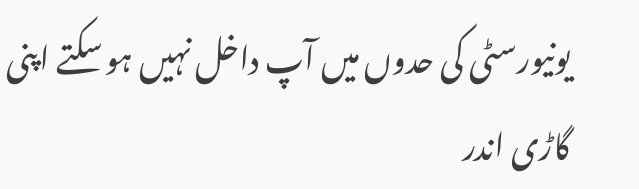یونیورسٹی کی حدوں میں آپ داخل نہیں ہو سکتے اپنی گاڑی اندر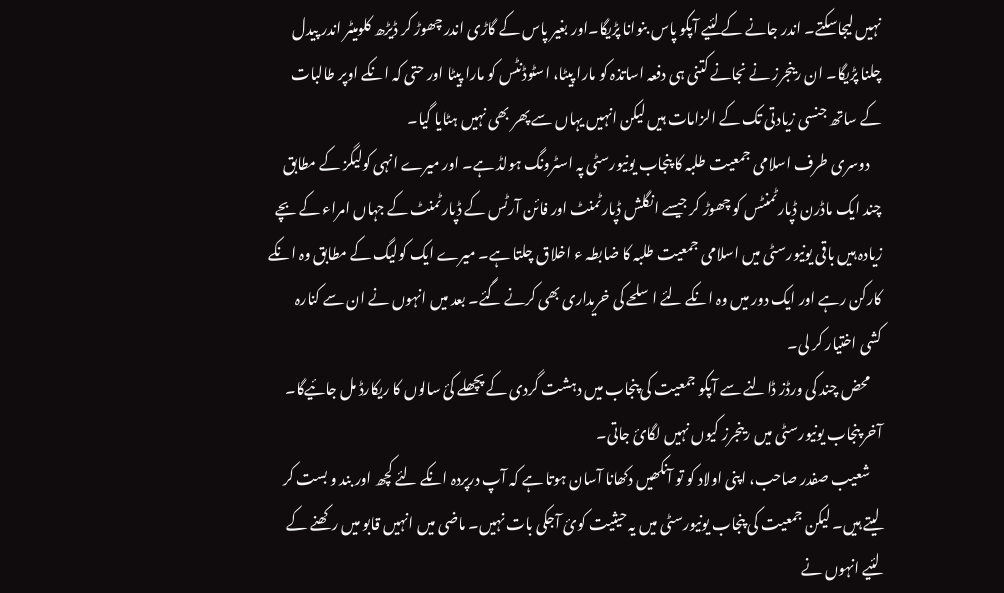نہیں لیجاسکتے۔ اندر جانے کے لئیے آپکو پاس بنوانا پڑیگا۔اور بغیر پاس کے گاڑی اندر چھوڑ کر ڈیڑھ کلومیٹر اندر پیدل چلنا پڑیگا۔ ان رینجرز نے نجانے کتنی ہی دفعہ اساتذہ کو مارا پیٹا، اسٹوڈنٹس کو مارا پیٹا اور حتی کہ انکے اوپر طالبات کے ساتھ جنسی زیادتی تک کے الزامات ہیں لیکن انہیں یہاں سے پھر بھی نہیں ہٹایا گیا۔
    دوسری طرف اسلامی جمعیت طلبہ کا پنجاب یونیورسٹی پہ اسٹرونگ ہولڈ ہے۔ اور میرے انہی کولیگز کے مطابق چند ایک ماڈرن ڈپارٹمنٹس کو چھوڑ کر جیسے انگلش ڈپارٹمنٹ اور فائن آرٹس کے ڈپارٹمنٹ کے جہاں امراء کے بچے زیادہ ہیں باقی یونیورسٹی میں اسلامی جمعیت طلبہ کا ضابطہ ء اخلاق چلتا ہے۔ میرے ایک کولیگ کے مطابق وہ انکے کارکن رہے اور ایک دور میں وہ انکے لئے اسلحے کی خریداری بھی کرنے گئے۔ بعد میں انہوں نے ان سے کنارہ کشی اختیار کر لی۔
    محض چند کی ورڈز ڈالنے سے آپکو جمعیت کی پنجاب میں دہشت گردی کے پچھلے کئ سالوں کا ریکارڈ مل جائیےگا۔ آخر پنجاب یونیورسٹی میں رینجرز کیوں نہیں لگائ جاتی۔
    شعیب صفدر صاحب، اپنی اولاد کو تو آنکھیں دکھانا آسان ہوتا ہے کہ آپ درپردہ انکے لئے کچھ اور بند و بست کر لیتے ہیں۔ لیکن جمعیت کی پنجاب یونیورسٹی میں یہ حیثیت کوئ آجکی بات نہیں۔ ماضی میں انہیں قابو میں رکھنے کے لئیے انہوں نے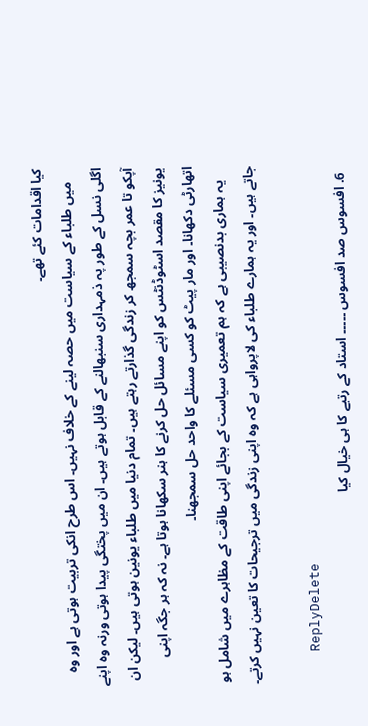کیا اقدامات کئے تھے۔
    میں طلباء کے سیاست میں حصہ لینے کے خلاف نہیں۔ اس طرح انکی تربیت ہوتی ہے اور وہ اگلی نسل کے طور پہ ذمہداری سنبھالنے کے قابل ہوتے ہیں۔ ان میں پختگی پیدا ہوتی ورنہ وہ اپنے آپکو تا عمر بچہ سمجھ کر زندگی گذارتے رہتے ہیں۔ تمام دنیا میں طلباء یونین ہوتی ہیں۔ لیکن ان یونیز کا مقصد اسٹوڈنٹس کو اپنے مسائل حل کرنے کا ہنر سکھانا ہوتا ہے۔ نہ کہ ہر جگہ اپنی اتھارٹی دکھانا۔ اور مار پیٹ کو کسی مسئلے کا واحد حل سمجھنا۔
    یہ ہماری بدنصیبی ہے کہ ہم تعمیری سیاست کے بجائے اپنی طاقت کے مظاہرے میں شامل ہو جاتے ہیں۔ اور یہ ہمارے طلباء کی لاپرواہی ہے کہ وہ اپنی زندگی میں ترجیحات کا تعین نہیں کرتے۔

    ReplyDelete
  6. افسوس صد افسوس ۔۔۔۔۔ استاد کے رتبے کا ہی خیال کیا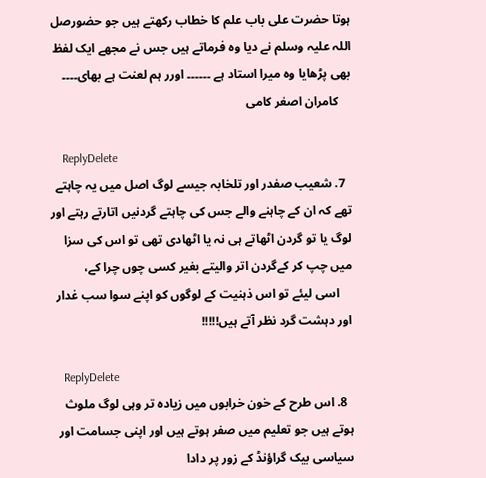ہوتا حضرت علی باب علم کا خطاب رکھتے ہیں جو حضورصل اللہ علیہ وسلم نے دیا وہ فرماتے ہیں جس نے مجھے ایک لفظ بھی پڑھایا وہ میرا استاد ہے ۔۔۔۔۔۔ اورر ہم لعنت ہے بھای۔۔۔۔
    کامران اصغر کامی

    ReplyDelete
  7. شعیب صفدر اور تلخابہ جیسے لوگ اصل میں یہ چاہتے تھے کہ ان کے چاہنے والے جس کی چاہتے گردنیں اتارتے رہتے اور لوگ یا تو گردن اٹھاتے ہی نہ یا اٹھادی تھی تو اس کی سزا میں چپ کر کےگردن اتر والیتے بغیر کسی چوں چرا کے،
    اسی لیئے تو اس ذہنیت کے لوگوں کو اپنے سوا سب غدار اور دہشت گرد نظر آتے ہیں!!!!!

    ReplyDelete
  8. اس طرح کے خون خرابوں میں زیادہ تر وہی لوگ ملوث ہوتے ہیں جو تعلیم میں صفر ہوتے ہیں اور اپنی جسامت اور سیاسی بیک گراؤنڈ کے زور پر دادا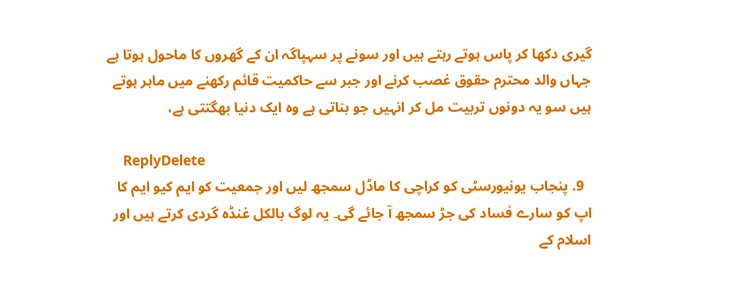گیری دکھا کر پاس ہوتے رہتے ہیں اور سونے پر سہپاگہ ان کے گھروں کا ماحول ہوتا ہے جہاں والد محترم حقوق غصب کرنے اور جبر سے حاکمیت قائم رکھنے میں ماہر ہوتے ہیں سو یہ دونوں تربیت مل کر انہیں جو بناتی ہے وہ ایک دنیا بھگتتی ہے،

    ReplyDelete
  9. پنجاب یونیورسٹی کو کراچی کا ماڈل سمجھ لیں اور جمعیت کو ایم کیو ایم کا اپ کو سارے فساد کی جڑ سمجھ آ جائے گی۔ یہ لوگ بالکل غنڈہ گردی کرتے ہیں اور اسلام کے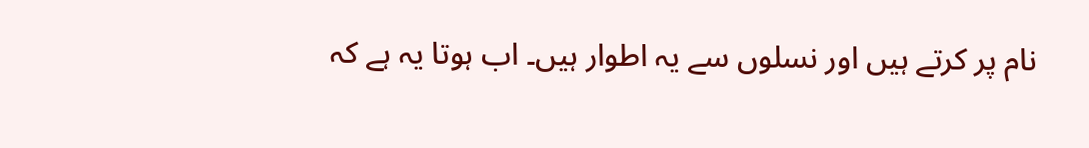نام پر کرتے ہیں اور نسلوں سے یہ اطوار ہیں۔ اب ہوتا یہ ہے کہ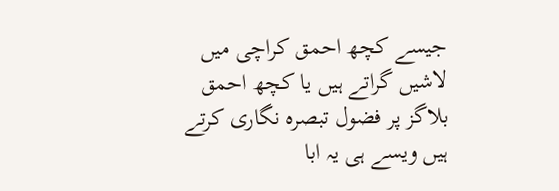جیسے کچھ احمق کراچی میں لاشیں گراتے ہیں یا کچھ احمق بلاگز پر فضول تبصرہ نگاری کرتے ہیں ویسے ہی یہ ابا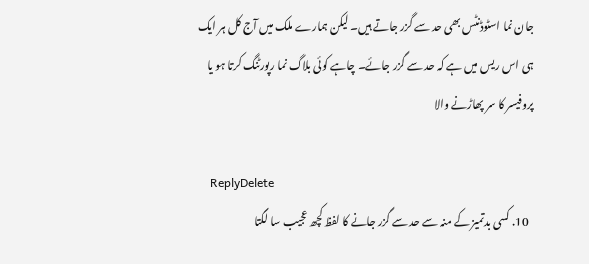جان نما اسٹوڈنٹس بھی حد سے گزر جاتے ہیں۔ لیکن ہمارے ملک میں آج کل ہر ایک ہی اس ریس میں ہے کہ حد سے گزر جائے۔ چاہے کوئی بلاگ نما رپورٹنگ کرتا ہو یا پروفیسر کا سر پھاڑنے والا

    ReplyDelete
  10. کسی بدتمیز کے منہ سے حد سے گزر جانے کا لفظ کچھ عجیب سا لگتا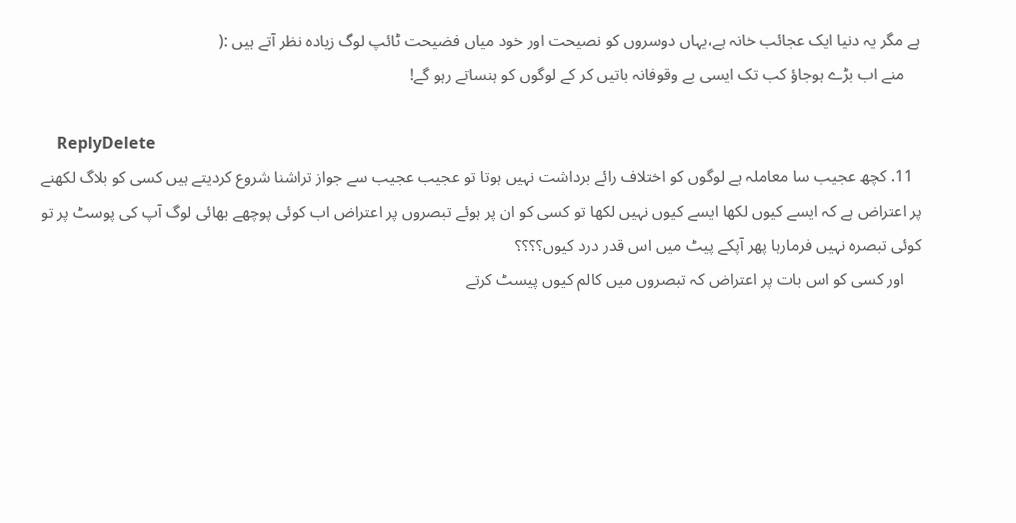ہے مگر یہ دنیا ایک عجائب خانہ ہے،یہاں دوسروں کو نصیحت اور خود میاں فضیحت ٹائپ لوگ زیادہ نظر آتے ہیں :(
    منے اب بڑے ہوجاؤ کب تک ایسی بے وقوفانہ باتیں کر کے لوگوں کو ہنساتے رہو گے!

    ReplyDelete
  11. کچھ عجیب سا معاملہ ہے لوگوں کو اختلاف رائے برداشت نہیں ہوتا تو عجیب عجیب سے جواز تراشنا شروع کردیتے ہیں کسی کو بلاگ لکھنے پر اعتراض ہے کہ ایسے کیوں لکھا ایسے کیوں نہیں لکھا تو کسی کو ان پر ہوئے تبصروں پر اعتراض اب کوئی پوچھے بھائی لوگ آپ کی پوسٹ پر تو کوئی تبصرہ نہیں فرمارہا پھر آپکے پیٹ میں اس قدر درد کیوں؟؟؟؟
    اور کسی کو اس بات پر اعتراض کہ تبصروں میں کالم کیوں پیسٹ کرتے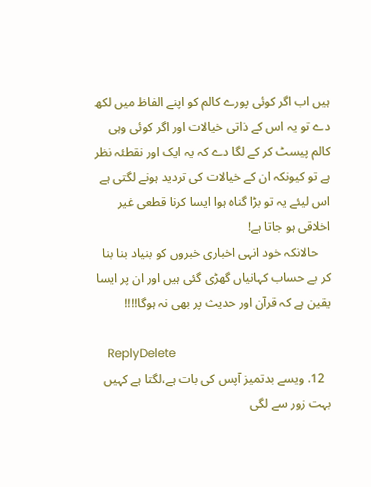ہیں اب اگر کوئی پورے کالم کو اپنے الفاظ میں لکھ دے تو یہ اس کے ذاتی خیالات اور اگر کوئی وہی کالم پیسٹ کر کے لگا دے کہ یہ ایک اور نقطئہ نظر ہے تو کیونکہ ان کے خیالات کی تردید ہونے لگتی ہے اس لیئے یہ تو بڑا گناہ ہوا ایسا کرنا قطعی غیر اخلاقی ہو جاتا ہے!
    حالانکہ خود انہی اخباری خبروں کو بنیاد بنا بنا کر بے حساب کہانیاں گھڑی گئی ہیں اور ان پر ایسا یقین ہے کہ قرآن اور حدیث پر بھی نہ ہوگا!!!!

    ReplyDelete
  12. ویسے بدتمیز آپس کی بات ہے،لگتا ہے کہیں بہت زور سے لگی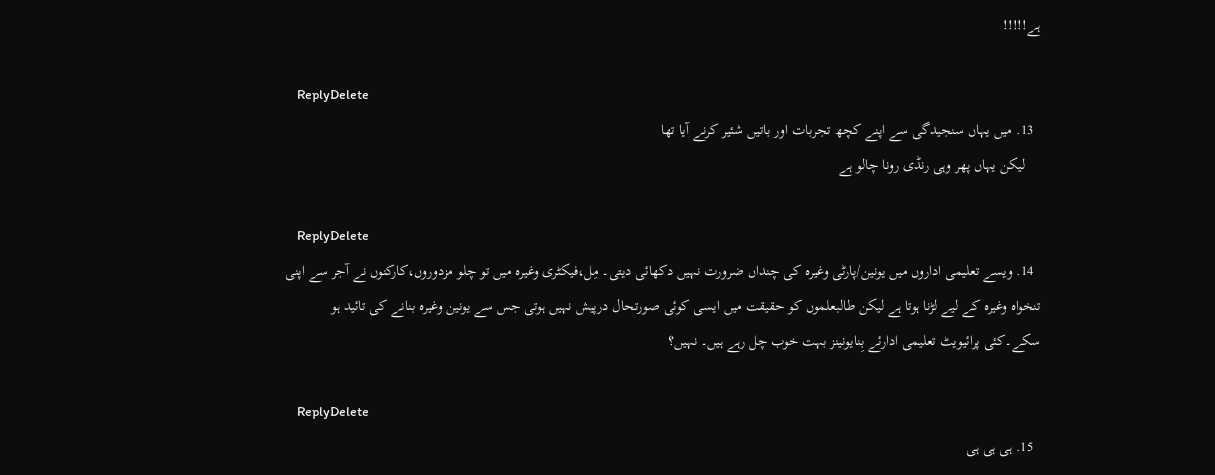ہے!!!!!

    ReplyDelete
  13. میں یہاں سنجیدگی سے اپنے کچھ تجربات اور باتیں شئیر کرنے آیا تھا
    لیکن یہاں پھر وہی رنڈی رونا چالو ہے

    ReplyDelete
  14. ویسے تعلیمی اداروں میں یونین/پارٹی وغیرہ کی چنداں ضرورت نہیں دکھائی دیتی۔ مِل،فیکٹری وغیرہ میں تو چلو مزدوروں،کارکنوں نے آجر سے اپنی تنخواہ وغیرہ کے لیے لڑنا ہوتا ہے لیکن طالبعلموں کو حقیقت میں ایسی کوئی صورتحال درپیش نہیں ہوتی جس سے یونین وغیرہ بنانے کی تائید ہو سکے۔کئی پرائیویٹ تعلیمی ادارئے بِنایونینز بہت خوب چل رہے ہیں۔ نہیں؟

    ReplyDelete
  15. ہی ہی ہی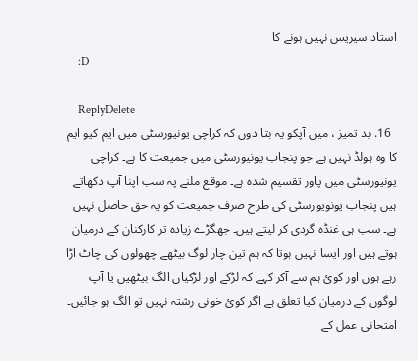استاد سیریس نہیں ہونے کا
    :D

    ReplyDelete
  16. بد تمیز ، میں آپکو یہ بتا دوں کہ کراچی یونیورسٹی میں ایم کیو ایم کا وہ ہولڈ نہیں ہے جو پنجاب یونیورسٹی میں جمیعت کا ہے۔ کراچی یونیورسٹی میں پاور تقسیم شدہ ہے۔ موقع ملنے پہ سب اپنا آپ دکھاتے ہیں پنجاب یونویورسٹی کی طرح صرف جمیعت کو یہ حق حاصل نہیں ہے۔ سب ہی غنڈہ گردی کر لیتے ہیں۔ جھگڑے زیادہ تر کارکنان کے درمیان ہوتے ہیں اور ایسا نہیں ہوتا کہ ہم تین چار لوگ بیٹھے چھولوں کی چاٹ اڑا رہے ہوں اور کوئ ہم سے آکر کہے کہ لڑکے اور لڑکیاں الگ بیٹھیں یا آپ لوگوں کے درمیان کیا تعلق ہے اگر کوئ خونی رشتہ نہیں تو الگ ہو جائیں۔ امتحانی عمل کے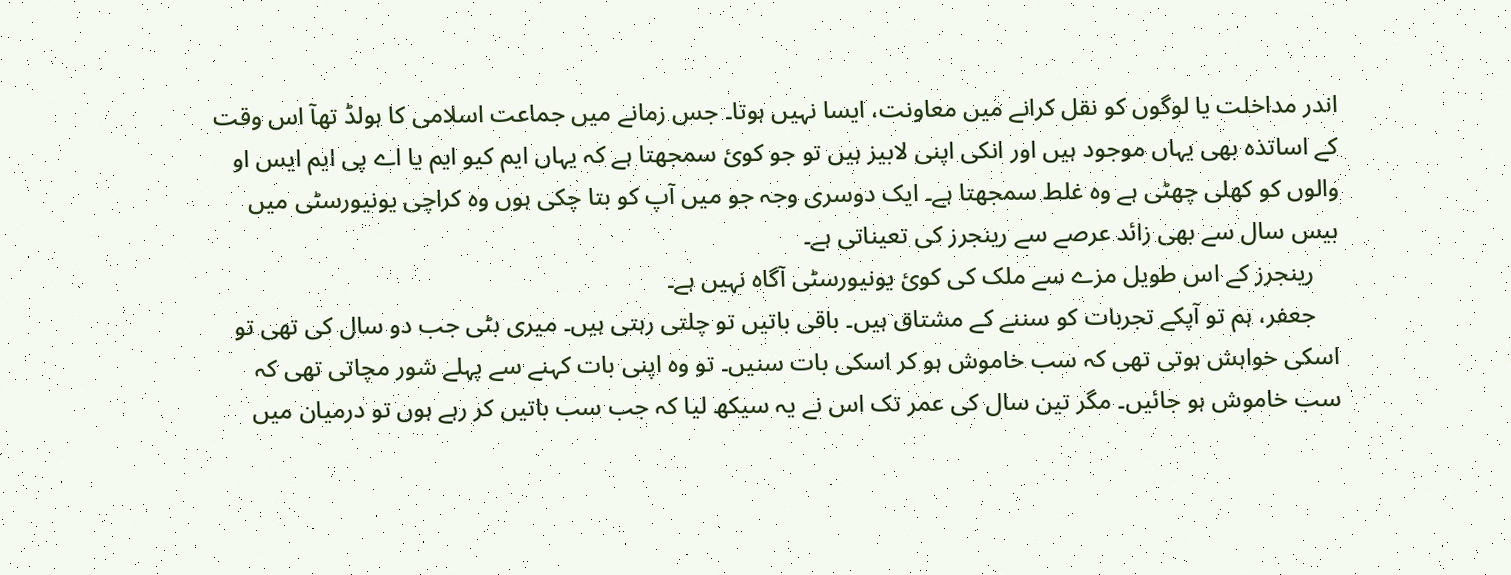اندر مداخلت یا لوگوں کو نقل کرانے میں معاونت، ایسا نہیں ہوتا۔ جس زمانے میں جماعت اسلامی کا ہولڈ تھآ اس وقت کے اساتذہ بھی یہاں موجود ہیں اور انکی اپنی لابیز ہیں تو جو کوئ سمجھتا ہے کہ یہاں ایم کیو ایم یا اے پی ایم ایس او والوں کو کھلی چھٹی ہے وہ غلط سمجھتا ہے۔ ایک دوسری وجہ جو میں آپ کو بتا چکی ہوں وہ کراچی یونیورسٹی میں بیس سال سے بھی زائد عرصے سے رینجرز کی تعیناتی ہے۔
    رینجرز کے اس طویل مزے سے ملک کی کوئ یونیورسٹی آگاہ نہیں ہے۔
    جعفر، ہم تو آپکے تجربات کو سننے کے مشتاق ہیں۔ باقی باتیں تو چلتی رہتی ہیں۔ میری بٹی جب دو سال کی تھی تو اسکی خواہش ہوتی تھی کہ سب خاموش ہو کر اسکی بات سنیں۔ تو وہ اپنی بات کہنے سے پہلے شور مچاتی تھی کہ سب خاموش ہو جائیں۔ مگر تین سال کی عمر تک اس نے یہ سیکھ لیا کہ جب سب باتیں کر رہے ہوں تو درمیان میں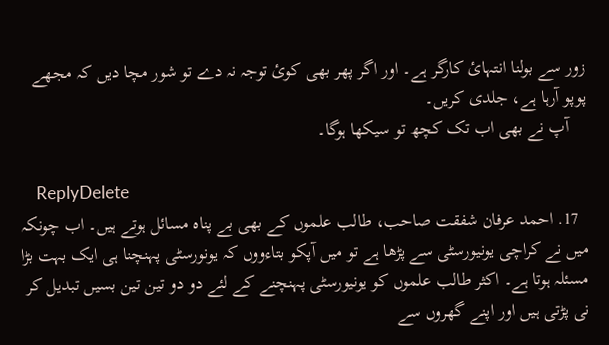زور سے بولنا انتہائ کارگر ہے۔ اور اگر پھر بھی کوئ توجہ نہ دے تو شور مچا دیں کہ مجھے پوپو آرہا ہے، جلدی کریں۔
    آپ نے بھی اب تک کچھ تو سیکھا ہوگا۔

    ReplyDelete
  17. احمد عرفان شفقت صاحب، طالب علموں کے بھی بے پناہ مسائل ہوتے ہیں۔ اب چونکہ میں نے کراچی یونیورسٹی سے پڑھا ہے تو میں آپکو بتاءووں کہ یونورسٹی پہنچنا ہی ایک بہت بڑا مسئلہ ہوتا ہے۔ اکثر طالب علموں کو یونیورسٹی پہنچنے کے لئے دو دو تین تین بسیں تبدیل کر نی پڑتی ہیں اور اپنے گھروں سے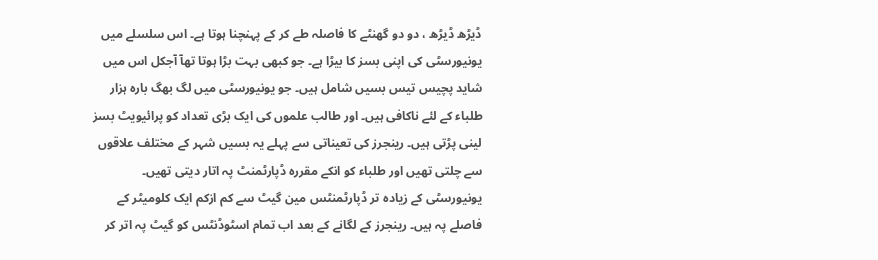ڈیڑھ ڈیڑھ ، دو دو گھنٹے کا فاصلہ طے کر کے پہنچنا ہوتا ہے۔ اس سلسلے میں یونیورسٹی کی اپنی بسز کا بیڑا ہے۔ جو کبھی بہت بڑا ہوتا تھآ آجکل اس میں شاید پچیس تیس بسیں شامل ہیں۔ جو یونیورسٹی میں لگ بھگ بارہ ہزار طلباء کے لئے ناکافی ہیں۔ اور طالب علموں کی ایک بڑی تعداد کو پرائیویٹ بسز لینی پڑتی ہیں۔ رینجرز کی تعیناتی سے پہلے یہ بسیں شہر کے مختلف علاقوں سے چلتی تھیں اور طلباء کو انکے مقررہ ڈپارٹمنٹ پہ اتار دیتی تھیں۔ یونیورسٹی کے زیادہ تر ڈپارٹمنٹس مین گیٹ سے کم ازکم ایک کلومیٹر کے فاصلے پہ ہیں۔ رینجرز کے لگانے کے بعد اب تمام اسٹوڈنٹس کو گیٹ پہ اتر کر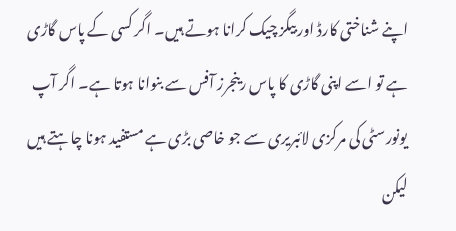اپنے شناختی کارڈ اور بیگز چیک کرانا ہوتے ہیں۔ اگر کسی کے پاس گاڑی ہے تو اسے اپنی گاڑی کا پاس رینجرز آفس سے بنوانا ہوتا ہے۔ اگر آپ یونورسٹی کی مرکزی لائبریری سے جو خاصی بڑی ہے مستفید ہونا چاہتے ہیں لیکن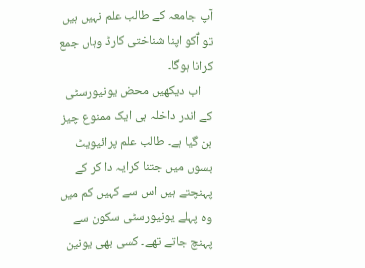آپ جامعہ کے طالب علم نہیں ہیں تو آُکو اپنا شناختی کارڈ وہاں جمع کرانا ہوگا۔
    اب دیکھیں محض یونیورسٹی کے اندر داخلہ ہی ایک ممنوع چیز بن گیا ہے۔ طالب علم پرائیویٹ بسوں میں جتنا کرایہ دا کر کے پہنچتے ہیں اس سے کہیں کم میں وہ پہلے یونیورسٹی سکون سے پہنچ جاتے تھے۔ کسی بھی یونین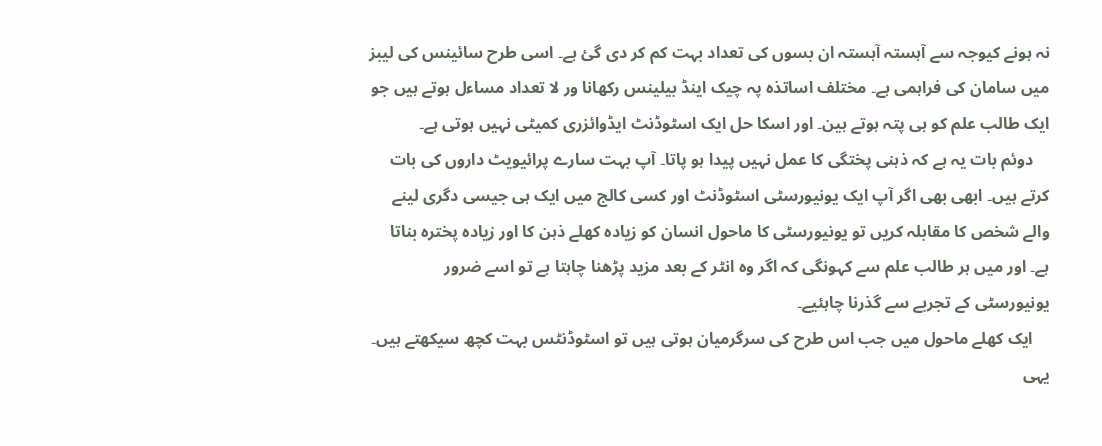نہ ہونے کیوجہ سے آہستہ آہستہ ان بسوں کی تعداد بہت کم کر دی گئ ہے۔ اسی طرح سائینس کی لیبز میں سامان کی فراہمی ہے۔ مختلف اساتذہ پہ چیک اینڈ بیلینس رکھانا ور لا تعداد مساءل ہوتے ہیں جو ایک طالب علم کو ہی پتہ ہوتے ہین۔ اور اسکا حل ایک اسٹوڈنٹ ایڈوائزری کمیٹی نہیں ہوتی ہے۔
    دوئم بات یہ ہے کہ ذہنی پختگی کا عمل نہیں پیدا ہو پاتا۔ آپ بہت سارے پرائیویٹ داروں کی بات کرتے ہیں۔ ابھی بھی اگر آپ ایک یونیورسٹی اسٹوڈنٹ اور کسی کالج میں ایک ہی جیسی دگری لینے والے شخص کا مقابلہ کریں تو یونیورسٹی کا ماحول انسان کو زیادہ کھلے ذہن کا اور زیادہ پخترہ بناتا ہے۔ اور میں ہر طالب علم سے کہونگی کہ اگر وہ انٹر کے بعد مزید پڑھنا چاہتا ہے تو اسے ضرور یونیورسٹی کے تجربے سے گذرنا چاہئیے۔
    ایک کھلے ماحول میں جب اس طرح کی سرگرمیان ہوتی ہیں تو اسٹوڈنٹس بہت کچھ سیکھتے ہیں۔ یہی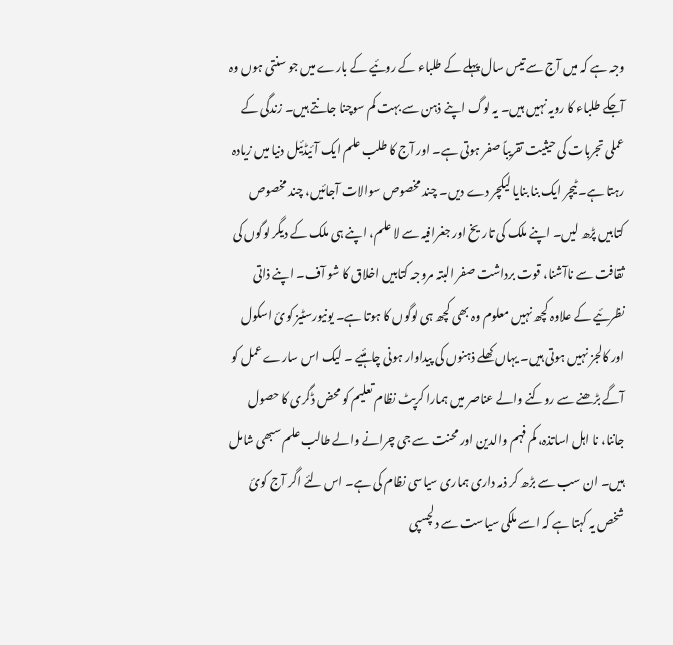وجہ ہے کہ میں آج سے تیس سال پہلے کے طلباء کے روئیے کے بارے میں جو سنتی ہوں وہ آجکے طلباء کا رویہ نہیں ہیں۔ یہ لوگ اپنے ذہن سے بہت کم سوچنا جانتے ہیں۔ زندگی کے عملی تجربات کی حیثیت تقریباً صفر ہوتی ہے۔ اور آج کا طلب علم ایک آئیڈئیل دنیا میں زیادہ رہتا ہے۔ ٹیچر ایک بنا بنایا لیکچر دے دیں۔ چند مخصوص سوالات آجائیں، چند مخصوص کتابیں پڑھ لیں۔ اپنے ملک کی تاریخ اور جغرافیہ سے لا علم، اپنے ہی ملک کے دیگر لوگوں کی ثقافت سے ناآشنا، قوت برداشت صفر البتہ مروجہ کتابیں اخلاق کا شو آف۔ اپنے ذاتی نظرئیے کے علاوہ کچھ نہیں معلوم وہ بھی کچھ ہی لوگوں کا ہوتا ہے۔ یونیورسٹیز کوئ اسکول اور کالجز نہیں ہوتی ہیں۔ یہاں کھلے ذہنوں کی پیداوار ہونی چاہئیے ۔ لیک اس سارے عمل کو آگے بڑھنے سے روکنے والے عناصر میں ہمارا کرپٹ نظام تعلیم کو محض ڈگری کا حصول جاننا، نا اہل اساتذہ، کم فہم والدین اور محنت سے جی چرانے والے طالب علم سبھی شامل ہیں۔ ان سب سے بڑھ کر ذمہ داری ہماری سیاسی نظام کی ہے۔ اس لئے اگر آج کوئ شخص یہ کہتا ہے کہ اسے ملکی سیاست سے دلچسپی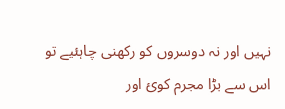نہیں اور نہ دوسروں کو رکھنی چاہئیے تو اس سے بڑا مجرم کوئ اور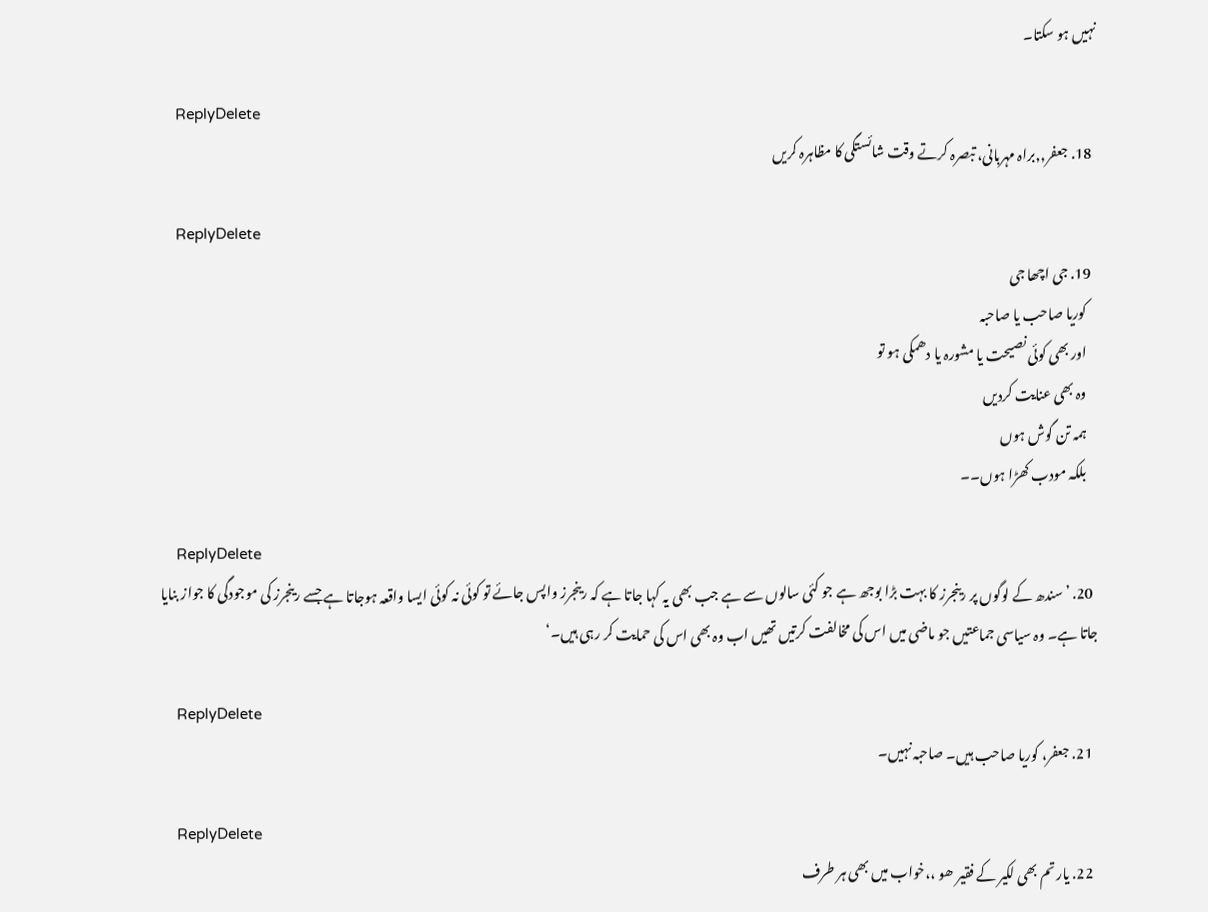نہیں ہو سکتا۔

    ReplyDelete
  18. جعفر,,براہ مہربانی، تبصرہ کرتے وقت شائستگی کا مظاہرہ کریں

    ReplyDelete
  19. جی اچھا جی
    کوریا صاحب یا صاحبہ
    اور بھی کوئی نصیحت یا مشورہ یا دھمکی ہو تو
    وہ بھی عنایت کردیں
    ہمہ تن گوش ہوں
    بلکہ مودب کھڑا ہوں۔۔

    ReplyDelete
  20. ’سندھ کے لوگوں پر رینجرز کا بہت بڑا بوجھ ہے جو کئی سالوں سے ہے جب بھی یہ کہا جاتا ہے کہ رینجرز واپس جائے تو کوئی نہ کوئی ایسا واقعہ ہوجاتا ہے جسے رینجرز کی موجودگی کا جواز بنایا جاتا ہے۔ وہ سیاسی جماعتیں جو ماضی میں اس کی مخالفت کرتیں تھیں اب وہ بھی اس کی حمایت کر رہی ہیں۔‘

    ReplyDelete
  21. جعفر، کوریا صاحب ہیں۔ صاحبہ نہیں۔

    ReplyDelete
  22. یار تم بھی لکیر کے فقیر ھو ،،خواب میں بھی ہر طرف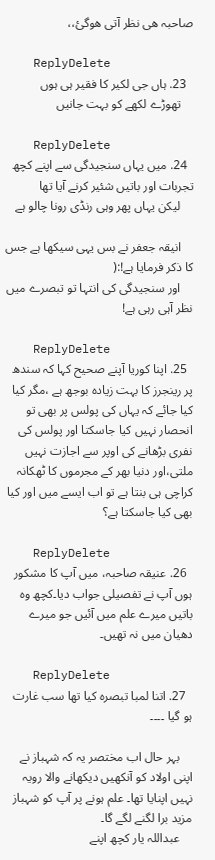صاحبہ ھی نظر آتی ھوگئ،،

    ReplyDelete
  23. ہاں جی لکیر کا فقیر ہی ہوں
    تھوڑے لکھے کو بہت جانیں

    ReplyDelete
  24. میں یہاں سنجیدگی سے اپنے کچھ تجربات اور باتیں شئیر کرنے آیا تھا
    لیکن یہاں پھر وہی رنڈی رونا چالو ہے

    انیقہ جعفر نے بس یہی سیکھا ہے جس کا ذکر فرمایا ہے!:(
    اور سنجیدگی کی انتہا تو تبصرے میں نظر آہی رہی ہے!

    ReplyDelete
  25. اپنا کوریا آپنے صحیح کہا کہ سندھ پر رینجرز کا بہت زیادہ بوجھ ہے ،مگر کیا کیا جائے کہ یہاں کی پولس پر بھی تو انحصار نہیں کیا جاسکتا اور پولس کی نفری بڑھانے کی اوپر سے اجازت نہیں ملتی،اور دنیا بھر کے مجرموں کا ٹھکانہ کراچی ہی بنتا ہے تو اب ایسے میں اور کیا بھی کیا جاسکتا ہے؟

    ReplyDelete
  26. عنیقہ صاحبہ، میں آپ کا مشکور ہوں آپ نے تفصیلی جواب دیا۔کچھ وہ باتیں میرے علم میں آئیں جو میرے دھیان میں نہ تھیں۔

    ReplyDelete
  27. اتنا لمبا تبصرہ کیا تھا سب غارت ہو گیا ۔۔۔۔

    بہر حال اب مختصر یہ کہ شہباز نے اپنی اولاد کو آنکھیں دیکھانے والا رویہ نہیں اپنایا تھا۔ علم ہونے پر آپ کو شہباز مزید برا لگنے لگے گا۔
    عبداللہ یار کچھ اپنے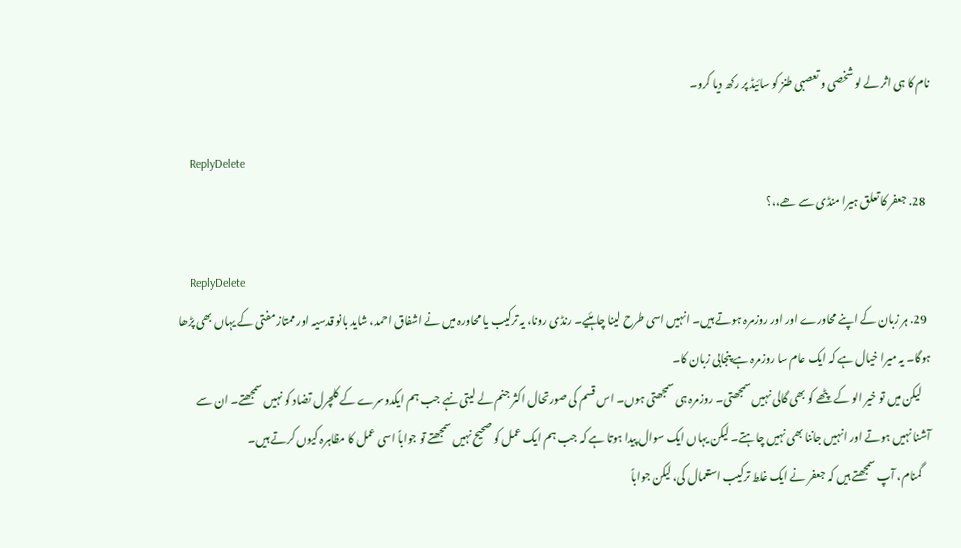نام کا ہی اثر لے لو شخصی و تعصبی طنز کو سائیڈ پر رکھ دیا کرو۔

    ReplyDelete
  28. جعفر کا تعلق ہیرا منڈی سے ھے،،؟

    ReplyDelete
  29. ہر زبان کے اپنے محاورے اور اور روزمرہ ہوتے ہیں۔ انہیں اسی طرح لینا چاہئیے۔ رنڈی رونا، یہ ترکیب یا محاورہ میں نے اشفاق احمد، شاید بانو قدسیہ اور ممتاز مفتی کے یہاں بھی پڑھا ہوگا۔ یہ میرا خیال ہے کہ ایک عام سا روزمرہ ہے پنجابی زبان کا۔
    لیکن میں تو خیر الو کے پٹھے کو بھی گالی نہیں سمجھتی۔ روزمرہ ہی سمجھتی ہوں۔ اس قسم کی صورتحال اکثر جنم لے لیتی نہے جب ہم ایکدوسرے کے کلچرل تضاد کو نہیں سمجھتے۔ ان سے آشنا نہیں ہوتے اور انہیں جاننا بھی نہیں چاہتے۔ لیکن یہاں ایک سوال پیدا ہوتا ہے کہ جب ہم ایک عمل کو صحیح نہیں سمجھتے تو جواباً اسی عمل کا مظاہرہ کیوں کرتے ہیں۔
    گمنام، آپ سمجھتے ہیں کہ جعفر نے ایک غلط ترکیب استعمال کی، لیکن جواباً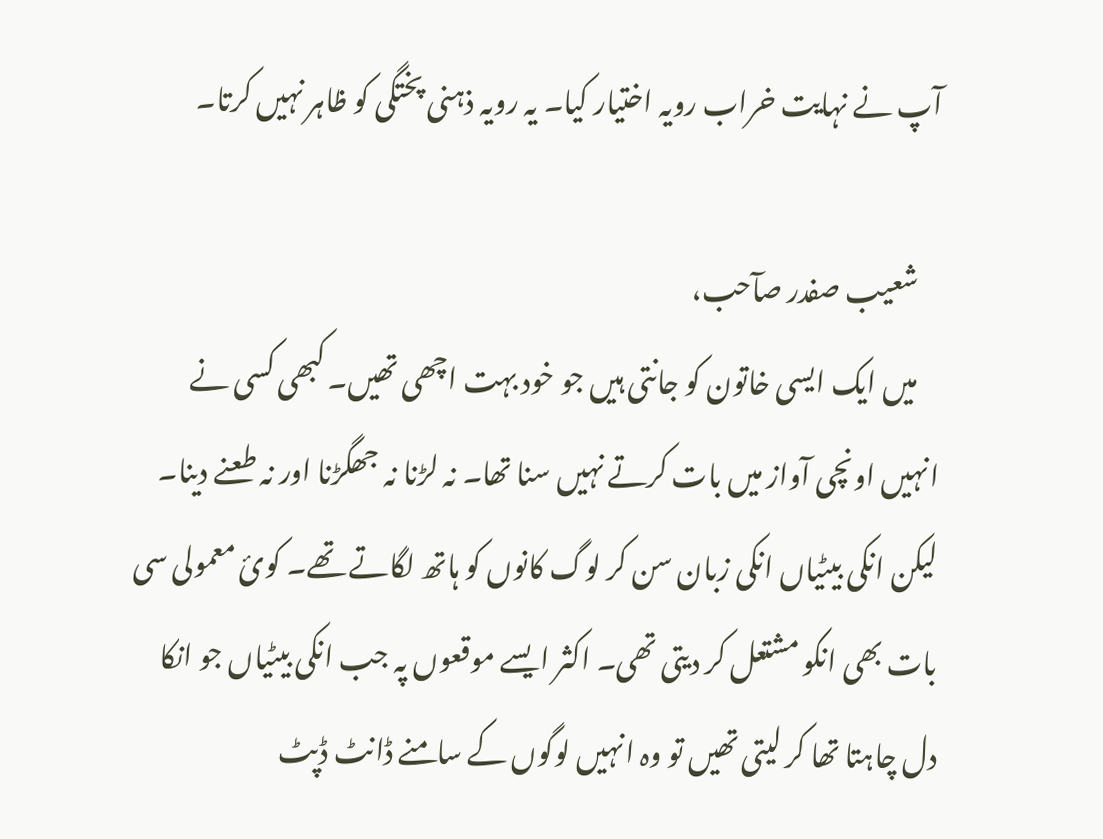آپ نے نہایت خراب رویہ اختیار کیا۔ یہ رویہ ذہنی پختگی کو ظاہر نہیں کرتا۔

    شعیب صفدر صآحب،
    میں ایک ایسی خاتون کو جانتی ہیں جو خود بہت اچھی تھیں۔ کبھی کسی نے انہیں اونچی آواز میں بات کرتے نہیں سنا تھا۔ نہ لڑنا نہ جھگڑنا اور نہ طعنے دینا۔ لیکن انکی بیٹیاں انکی زبان سن کر لوگ کانوں کو ہاتھ لگاتے تھے۔ کوئ معمولی سی بات بھی انکو مشتعل کر دیتی تھی۔ اکثر ایسے موقعوں پہ جب انکی بیٹیاں جو انکا دل چاہتا تھا کر لیتی تھیں تو وہ انہیں لوگوں کے سامنے ڈانٹ ڈپٹ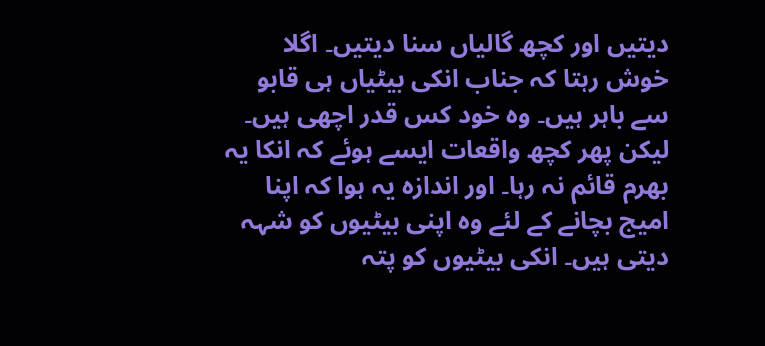دیتیں اور کچھ گالیاں سنا دیتیں۔ اگلا خوش رہتا کہ جناب انکی بیٹیاں ہی قابو سے باہر ہیں۔ وہ خود کس قدر اچھی ہیں۔ لیکن پھر کچھ واقعات ایسے ہوئے کہ انکا یہ بھرم قائم نہ رہا۔ اور اندازہ یہ ہوا کہ اپنا امیج بچانے کے لئے وہ اپنی بیٹیوں کو شہہ دیتی ہیں۔ انکی بیٹیوں کو پتہ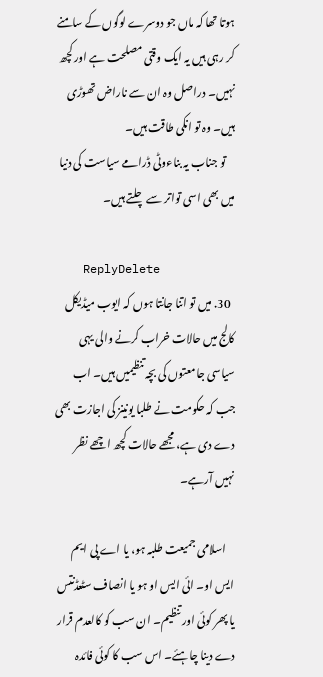ہوتا تھا کہ ماں جو دوسرے لوگوں کے سامنے کر رہی ہیں یہ ایک وقتی مصلحت ہے اور کچھ نہیں۔ دراصل وہ ان سے ناراض تھوڑی ہیں۔ وہ تو انکی طاقت ہیں۔
    تو جناب یہ بناءوٹی ڈرامے سیاست کی دنیا میں بھی اسی تواتر سے چلتے ہیں۔

    ReplyDelete
  30. میں تو اتنا جانتا ہوں کہ ایوب میڈیکل کالج میں حالات خراب کرنے والی یہی سیاسی جامعتوں کی بچہ تنظیمیں ہیں۔ اب جب کہ حکومت نے طلبا یونینز کی اجازت بھی دے دی ہے، مجھے حالات کچھ اچھے نظر نہیں آرہے۔

    اسلامی جمیعت طلبہ ہو، یا اے پی ایم ایس او۔ ائی ایس او ہو یا انصاف سٹعڈنتس یا پھر کوئی اور تنظیم۔ ان سب کو کالعدم قرار دے دینا چاہئے۔ اس سب کا کوئی فائدہ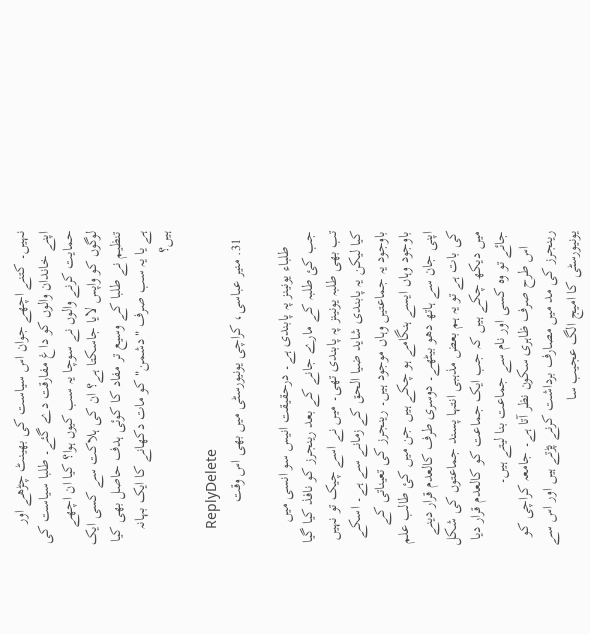نہیں۔ کتنے اچھے جوان اس سیاست کی بھینٹ چڑھے اور اپنے خاندان والوں کو داغ مفارقت دے گئے۔ طلبا سیاست کی حمایت کرنے والوں نے سوچا یہ سب کیوں ہوا؟ کیا ان اچھے لوگوں کو واپس لایا جاسکتا ہے؟ ان کی ہلاکت سے کسی ایک تنظیم نے طلبا کے وسیع تر مفاد کا کوئی ہدف حاصل بھی کیا ہے یا یہ سب صرف "دشمن" کو مات دکھانے کا ایک بہانہ ہیں؟

    ReplyDelete
  31. منیر عباسی، کراچی یونیورسٹی میں بھی اس وقت

    طلباء یونینز پہ پابندی ہے۔ درحقیقت انیس سو انسی میں جب کئ طلبہ کے مارے جانے کے بعد رینجرز کو نافذ کیا گیا تب بھی طلبہ یونینز پہ پابندی تھی۔ میں نے اسے چیک تو نہیں کیا لیکن یہ پابندی شاید ضیا الحق کے زمانے سے ہے۔ اسکے باوجود یہ جماعتیں وہاں موجود ہیں۔ رینجرز کی تعیناتی کے باوجود وہاں ایسے ہنگامے ہو چکے ہیں جن میں کئ طالب علم اپنی جان سے ہاتھ دھو بیٹھے۔ دوسری طرف کالعدم قرار دینے کی بات ہے تو یہ ہم بعض مذہبی انتہا پسند جماعتوں کی شکل میں دیکھ چکے ہیں کہ جب ایک جماعت کو کالعدم قرار دیا جائے تو وہ کسی اور نام سے جماعت بنا لیتے ہیں۔
    اس طرح صرف ظاہری سکون نظر آتا ہے۔ جامعہ کراچی کو رینجرز کی مد میں مصارف برداشت کرنے پڑتے ہیں اور اس سے یونیورسٹی کا امیج الگ عجیب سا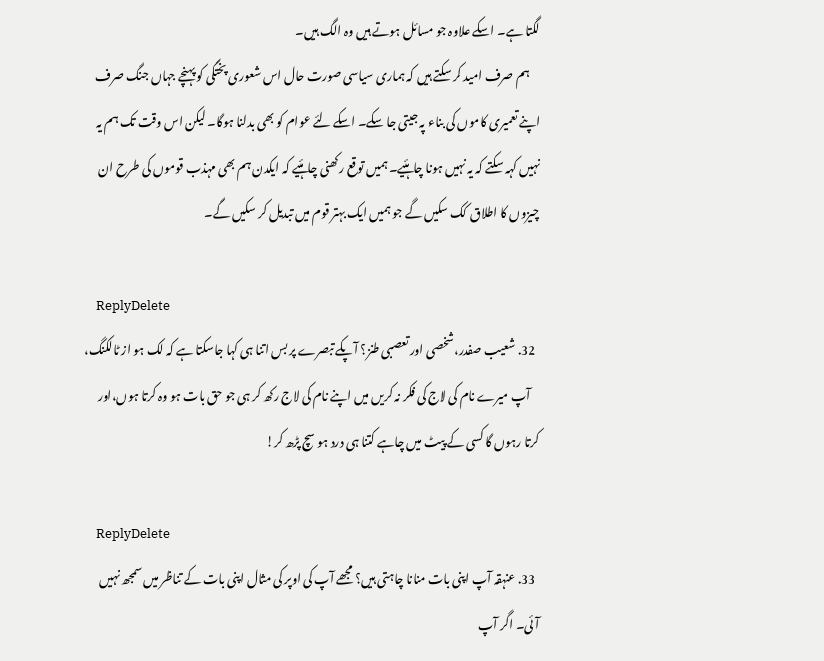لگتا ہے۔ اسکے علاوہ جو مسائل ہوتے ہیں وہ الگ ہیں۔
    ہم صرف امید کر سکتے ہیں کہ ہماری سیاسی صورت حال اس شعوری پختگی کو پہنچے جہاں جنگ صرف اپنے تعمیری کاموں کی بناء پہ جیتی جا سکے۔ اسکے لئے عوام کو بھی بدلنا ہوگا۔ لیکن اس وقت تک ہم یہ نہیں کہہ سکتے کہ یہ نہیں ہونا چاہئیے۔ ہمیں توقع رکھنی چاہئیے کہ ایکدن ہم بھی مہذب قوموں کی طرح ان چیزوں کا اطلاق کک سکیں گے جو ہمیں ایک بہتر قوم میں تبدیل کر سکیں گے۔

    ReplyDelete
  32. شعیب صفدر،شخصی اور تعصبی طنز؟ آپکے تبصرے پر بس اتنا ہی کہا جاسکتا ہے کہ لک ہو از ٹالکنگ،
    آپ میرے نام کی لاج کی فکر نہ کریں میں اپنے نام کی لاج رکھ کر ہی جو حق بات ہو وہ کرتا ہوں،اور کرتا رہوں گا کسی کے پیٹ میں چاہے کتنا ہی درد ہو سچ پڑھ کر!

    ReplyDelete
  33. عنہقہ آپ اپنی بات منانا چاہتی ہیں؟ مجھے آپ کی اوپر کی مثال اپنی بات کے تناظر میں سمجھ نہیں آئی۔ اگر آپ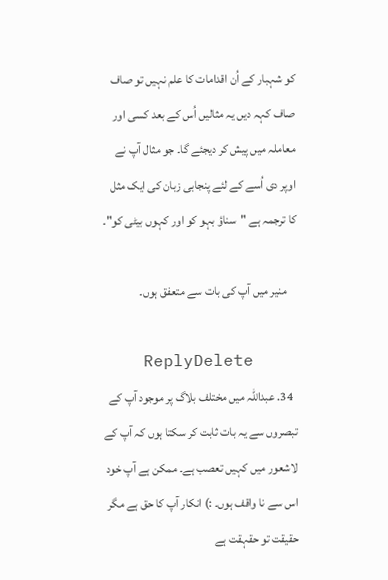کو شہبار کے اُن اقدامات کا علم نہیں تو صاف صاف کہہ دیں یہ مثالیں اُس کے بعد کسی اور معاملہ میں پیش کر دیجئے گا۔ جو مثال آپ نے اوپر دی اُسے کے لئے پنجابی زبان کی ایک مثل کا ترجمہ ہے "سناؤ بہو کو اور کہوں بیٹی کو"۔

    منیر میں آپ کی بات سے متعفق ہوں۔

    ReplyDelete
  34. عبداللہ میں مختلف بلاگ پر موجود آپ کے تبصروں سے یہ بات ثابت کر سکتا ہوں کہ آپ کے لاشعور میں کہیں تعصب ہے۔ ممکن ہے آپ خود اس سے نا واقف ہوں۔ :) انکار آپ کا حق ہے مگر حقیقت تو حقہقت ہے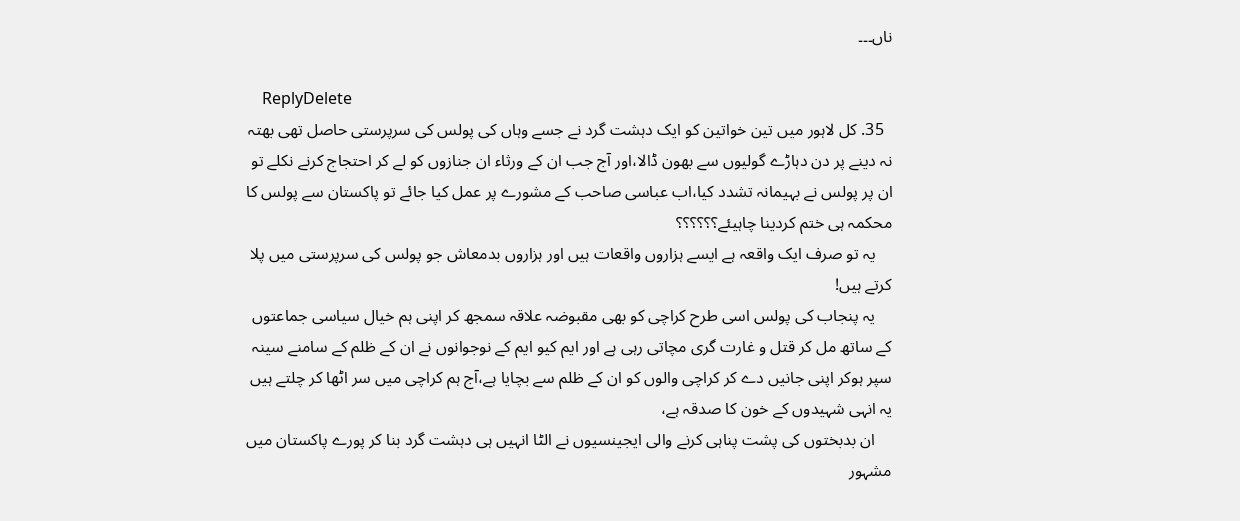ناں۔۔۔

    ReplyDelete
  35. کل لاہور میں تین خواتین کو ایک دہشت گرد نے جسے وہاں کی پولس کی سرپرستی حاصل تھی بھتہ نہ دینے پر دن دہاڑے گولیوں سے بھون ڈالا،اور آج جب ان کے ورثاء ان جنازوں کو لے کر احتجاج کرنے نکلے تو ان پر پولس نے بہیمانہ تشدد کیا،اب عباسی صاحب کے مشورے پر عمل کیا جائے تو پاکستان سے پولس کا محکمہ ہی ختم کردینا چاہیئے؟؟؟؟؟؟
    یہ تو صرف ایک واقعہ ہے ایسے ہزاروں واقعات ہیں اور ہزاروں بدمعاش جو پولس کی سرپرستی میں پلا کرتے ہیں!
    یہ پنجاب کی پولس اسی طرح کراچی کو بھی مقبوضہ علاقہ سمجھ کر اپنی ہم خیال سیاسی جماعتوں کے ساتھ مل کر قتل و غارت گری مچاتی رہی ہے اور ایم کیو ایم کے نوجوانوں نے ان کے ظلم کے سامنے سینہ سپر ہوکر اپنی جانیں دے کر کراچی والوں کو ان کے ظلم سے بچایا ہے،آج ہم کراچی میں سر اٹھا کر چلتے ہیں یہ انہی شہیدوں کے خون کا صدقہ ہے،
    ان بدبختوں کی پشت پناہی کرنے والی ایجینسیوں نے الٹا انہیں ہی دہشت گرد بنا کر پورے پاکستان میں مشہور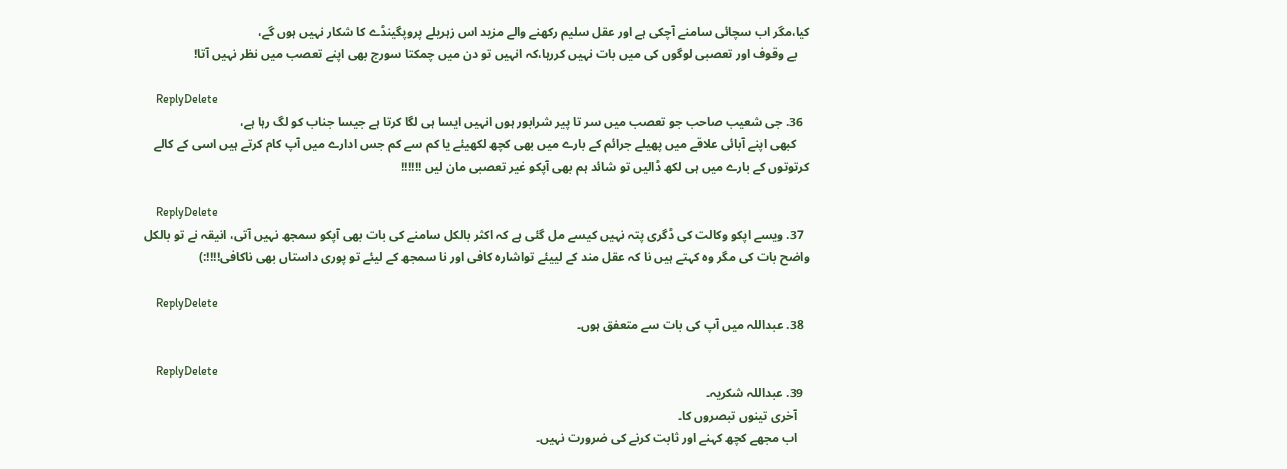کیا،مگر اب سچائی سامنے آچکی ہے اور عقل سلیم رکھنے والے مزید اس زہریلے پروپگینڈے کا شکار نہیں ہوں گے،
    بے وقوف اور تعصبی لوگوں کی میں بات نہیں کررہا،کہ انہیں تو دن میں چمکتا سورج بھی اپنے تعصب میں نظر نہیں آتا!

    ReplyDelete
  36. جی شعیب صاحب جو تعصب میں سر تا پیر شرابور ہوں انہیں ایسا ہی لگا کرتا ہے جیسا جناب کو لگ رہا ہے،
    کبھی اپنے آبائی علاقے میں پھیلے جرائم کے بارے میں بھی کچھ لکھیئے یا کم سے کم جس ادارے میں آپ کام کرتے ہیں اسی کے کالے کرتوتوں کے بارے میں ہی لکھ ڈالیں تو شائد ہم بھی آپکو غیر تعصبی مان لیں !!!!!!

    ReplyDelete
  37. ویسے اپکو وکالت کی ڈگری پتہ نہیں کیسے مل گئی ہے کہ اکثر بالکل سامنے کی بات بھی آپکو سمجھ نہیں آتی، انیقہ نے تو بالکل واضح بات کی مگر وہ کہتے ہیں نا کہ عقل مند کے لییئے تواشارہ کافی اور نا سمجھ کے لیئے تو پوری داستاں بھی ناکافی!!!!:)

    ReplyDelete
  38. عبداللہ میں آپ کی بات سے متعفق ہوں۔

    ReplyDelete
  39. عبداللہ شکریہ۔
    آخری تینوں تبصروں کا۔
    اب مجھے کچھ کہنے اور ثابت کرنے کی ضرورت نہیں۔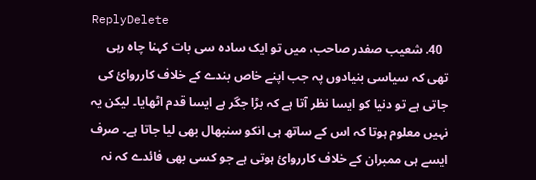ReplyDelete
  40. شعیب صفدر صاحب، میں تو ایک سادہ سی بات کہنا چاہ رہی تھی کہ سیاسی بنیادوں پہ جب اپنے خاص بندے کے خلاف کارروائ کی جاتی ہے تو دنیا کو ایسا نظر آتا ہے کہ بڑا جگر ہے ایسا قدم اٹھایا۔ لیکن یہ نہیں معلوم ہوتا کہ اس کے ساتھ ہی انکو سنبھال بھی لیا جاتا ہے۔ صرف ایسے ہی ممبران کے خلاف کارروائ ہوتی ہے جو کسی بھی فائدے کہ نہ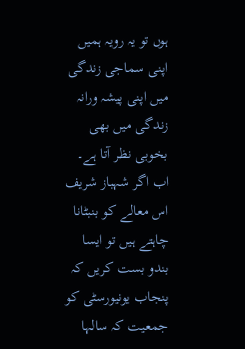ہوں تو یہ رویہ ہمیں اپنی سماجی زندگی میں اپنی پیشہ ورانہ زندگی میں بھی بخوبی نظر آتا ہے۔ اب اگر شہباز شریف اس معالے کو بنبٹانا چاہتے ہیں تو ایسا بندو بست کریں کہ پنجاب یونیورسٹی کو جمعیت کہ سالہا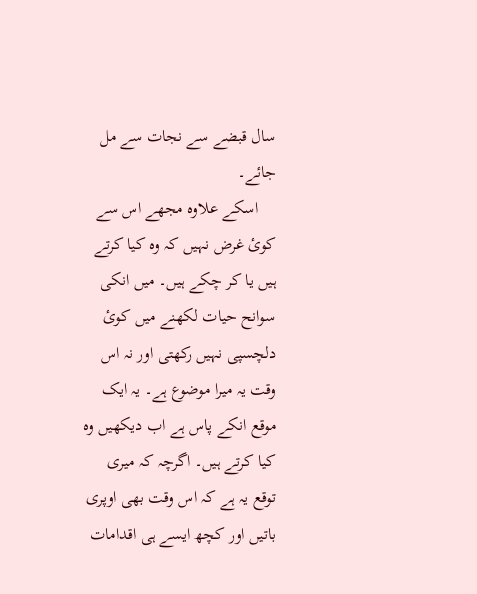سال قبضے سے نجات سے مل جائے۔
    اسکے علاوہ مجھے اس سے کوئ غرض نہیں کہ وہ کیا کرتے ہیں یا کر چکے ہیں۔ میں انکی سوانح حیات لکھنے میں کوئ دلچسپی نہیں رکھتی اور نہ اس وقت یہ میرا موضوع ہے۔ یہ ایک موقع انکے پاس ہے اب دیکھیں وہ کیا کرتے ہیں۔ اگرچہ کہ میری توقع یہ ہے کہ اس وقت بھی اوپری باتیں اور کچھ ایسے ہی اقدامات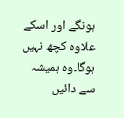ہونگے اور اسکے علاوہ کچھ نہیں ہوگا۔وہ ہمیشہ سے دائیں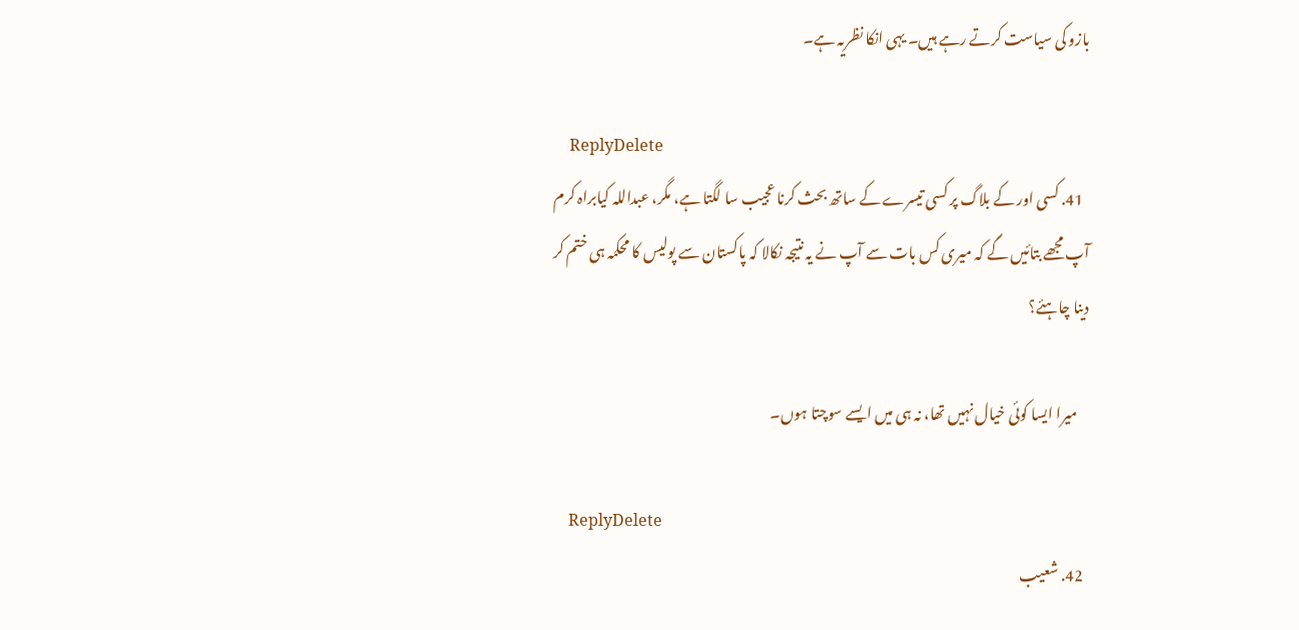بازو کی سیاست کرتے رہے ہیں۔ یہی انکا نظریہ ہے۔

    ReplyDelete
  41. کسی اور کے بلاگ پر کسی تیسرے کے ساتھ بحث کرنا عجیب سا لگتا ہے، مگر، عبداللہ کیابراہ کرم آپ مجھے بتائیں گے کہ میری کس بات سے آپ نے یہ نتیجہ نکالا کہ پاکستان سے پولیس کا محکمہ ہی ختم کر دینا چاہئے؟

    میرا ایسا کوئی خیال نہیں تھا، نہ ہی میں ایسے سوچتا ہوں۔

    ReplyDelete
  42. شعیب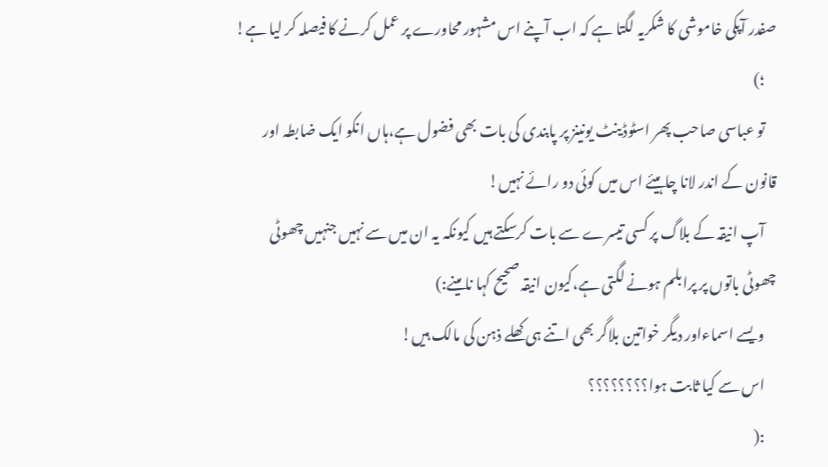صفدر آپکی خاموشی کا شکریہ لگتا ہے کہ اب آپنے اس مشہور محاورے پر عمل کرنے کا فیصلہ کر لیا ہے!
    ؛)
    تو عباسی صاحب پھر اسٹوڈینٹ یونینز پر پابندی کی بات بھی فضول ہے،ہاں انکو ایک ضابطہ اور قانون کے اندر لانا چاہیئے اس میں کوئی دو رائے نہیں!
    آپ انیقہ کے بلاگ پر کسی تیسرے سے بات کرسکتے ہیں کیونکہ یہ ان میں سے نہیں جنہیں چھوٹی چھوٹی باتوں پر پرابلم ہونے لگتی ہے،کیون انیقہ صحیح کہا نا مینے:)
    ویسے اسماءاور دیگر خواتین بلاگر بھی اتنے ہی کھلے ذہن کی مالک ہیں!
    اس سے کیا ثابت ہوا؟؟؟؟؟؟؟؟
    :(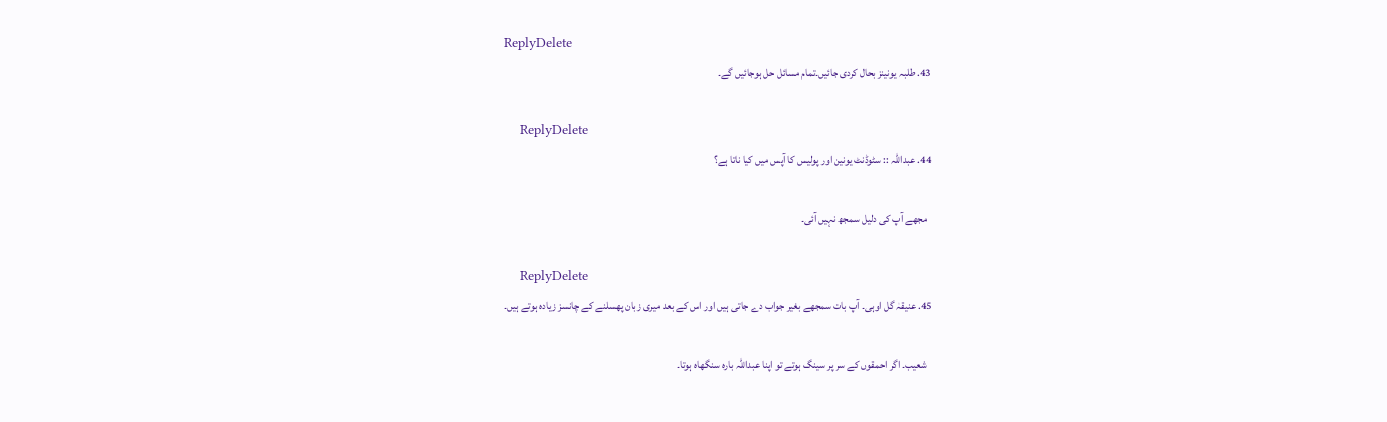ReplyDelete
  43. طلبہ یونینز بحال کردی جائیں۔تمام مسائل حل ہوجائیں گے۔

    ReplyDelete
  44. عبداللہ :: سٹوڈنٹ یونین اور پولیس کا آپس میں کیا ناتا ہے؟

    مجھے آپ کی دلیل سمجھ نہیں آئی۔

    ReplyDelete
  45. عنیقہۛ گل اوہی۔ آپ بات سمجھے بغیر جواب دے جاتی ہیں اور اس کے بعد میری زبان پھسلنے کے چانسز زیادہ ہوتے ہیں۔

    شعیب۔ اگر احمقوں کے سر پر سینگ ہوتے تو اپنا عبداللہ بارہ سنگھاہ ہوتا۔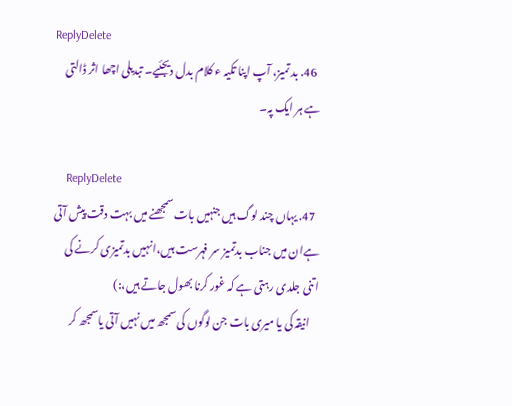ReplyDelete
  46. بد تمیز، آپ اپنا تکیہ ء کلام بدل دیجئیے۔ تبدیلی اچھا اثر ڈالتی ہے ہر ایک پہ۔

    ReplyDelete
  47. یہاں چند لوگ ہیں جنہیں بات سمجھنے میں بہت دقت پیش آتی ہےان میں جناب بدتمیز سر فہرست ہیں،انہیں بدتمیزی کرنے کی اتنی جلدی رہتی ہے کہ غور کرنا بھول جاتے ہیں،:)
    انیقہ کی یا میری بات جن لوگوں کی سمجھ میں نہیں آتی یاسمجھ کر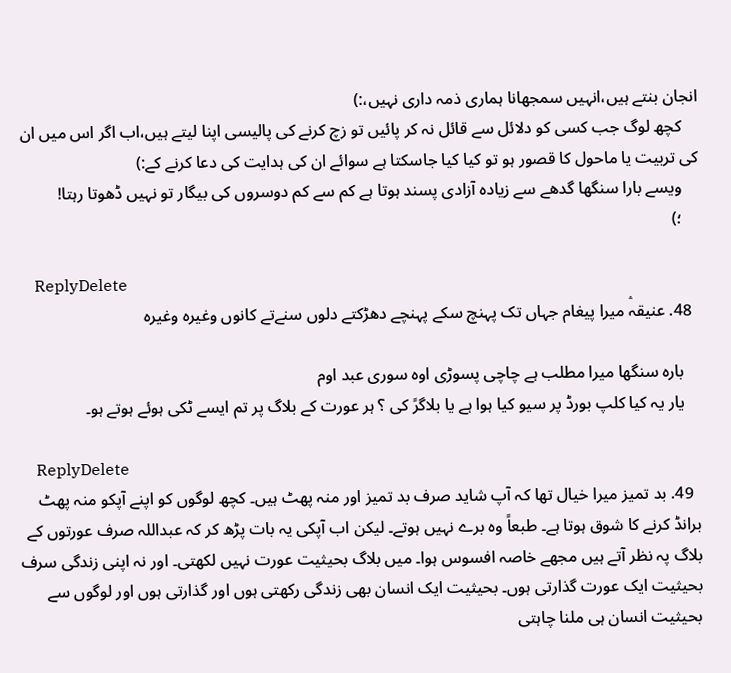انجان بنتے ہیں،انہیں سمجھانا ہماری ذمہ داری نہیں،:)
    کچھ لوگ جب کسی کو دلائل سے قائل نہ کر پائیں تو زچ کرنے کی پالیسی اپنا لیتے ہیں،اب اگر اس میں ان کی تربیت یا ماحول کا قصور ہو تو کیا کیا جاسکتا ہے سوائے ان کی ہدایت کی دعا کرنے کے:)
    ویسے بارا سنگھا گدھے سے زیادہ آزادی پسند ہوتا ہے کم سے کم دوسروں کی بیگار تو نہیں ڈھوتا رہتا!
    ؛)

    ReplyDelete
  48. عنیقہۛ میرا پیغام جہاں تک پہنچ سکے پہنچے دھڑکتے دلوں سنےتے کانوں وغیرہ وغیرہ

    بارہ سنگھا میرا مطلب ہے چاچی پسوڑی اوہ سوری عبد اوم
    یار یہ کیا کلپ بورڈ پر سیو کیا ہوا ہے یا بلاگرً کی ؟ ہر عورت کے بلاگ پر تم ایسے ٹکی ہوئے ہوتے ہو۔

    ReplyDelete
  49. بد تمیز میرا خیال تھا کہ آپ شاید صرف بد تمیز اور منہ پھٹ ہیں۔ کچھ لوگوں کو اپنے آپکو منہ پھٹ برانڈ کرنے کا شوق ہوتا ہے۔ طبعاً وہ برے نہیں ہوتے۔ لیکن اب آپکی یہ بات پڑھ کر کہ عبداللہ صرف عورتوں کے بلاگ پہ نظر آتے ہیں مجھے خاصہ افسوس ہوا۔ میں بلاگ بحیثیت عورت نہیں لکھتی۔ اور نہ اپنی زندگی سرف بحیثیت ایک عورت گذارتی ہوں۔ بحیثیت ایک انسان بھی زندگی رکھتی ہوں اور گذارتی ہوں اور لوگوں سے بحیثیت انسان ہی ملنا چاہتی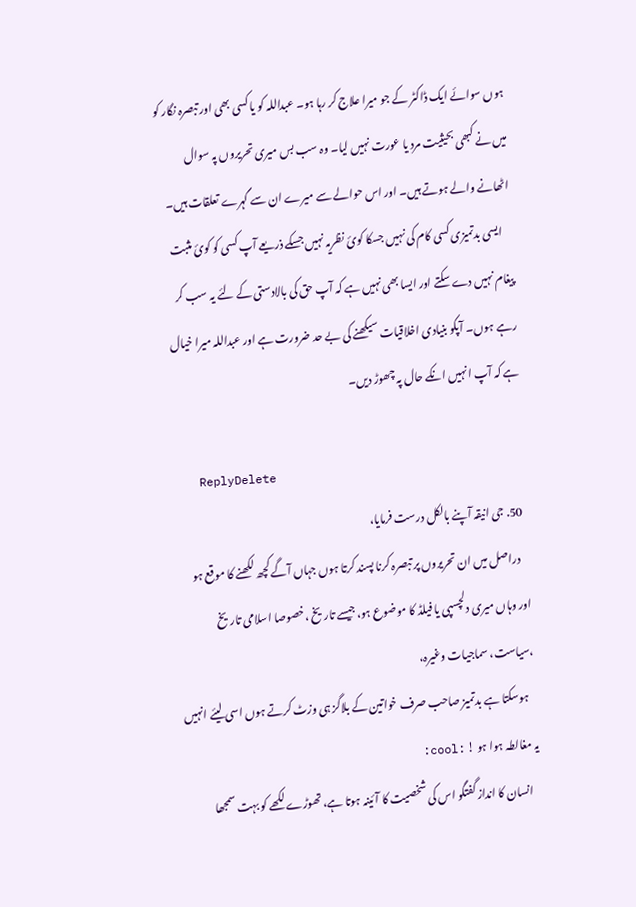ہوں سوائے ایک ڈاکٹر کے جو میرا علاج کر رہا ہو۔ عبداللہ کو یا کسی بھی اور تبصرہ نگار کو میں نے کبھی بحیثیت مرد یا عورت نہیں لیا۔ وہ سب بس میری تحریروں پہ سوال اٹھانے والے ہوتے ہیں۔ اور اس حوالے سے میرے ان سے گہرے تعلقات ہیں۔
    ایسی بدتمیزی کسی کام کی نہیں جسکا کوئ نظریہ نہیں جسکے ذریعے آپ کسی کو کوئ مثبت پیغام نہیں دے سکتے اور ایسا بھی نہیں ہے کہ آپ حق کی بالادستی کے لئے یہ سب کر رہے ہوں۔ آپکو بنیادی اخلاقیات سیکھنے کی بے حد ضرورت ہے اور عبداللہ میرا خیال ہے کہ آپ انہیں انکے حال پہ چھوڑ دیں۔

    ReplyDelete
  50. جی انیقہ آپنے بالکل درست فرمایا،
    دراصل میں ان تحریروں پر تبصرہ کرنا پسند کرتا ہوں جہاں آگے کچھ لکھنے کا موقع ہو اور وہاں میری دلچسپی یا فیلڈ کا موضوع ہو،جیسے تاریخ ،خصوصا اسلامی تاریخ ،سیاست، سماجیات وغیرہ،
    ہوسکتا ہے بدتمیز صاحب صرف خواتین کے بلاگز ہی وزٹ کرتے ہوں اسی لیئے انہیں یہ مغالطہ ہوا ہو ! :cool:
    انسان کا انداز گفتگو اس کی شخصیت کا آئینہ ہوتا ہے، تھوڑے لکھے کو بہت سمجھا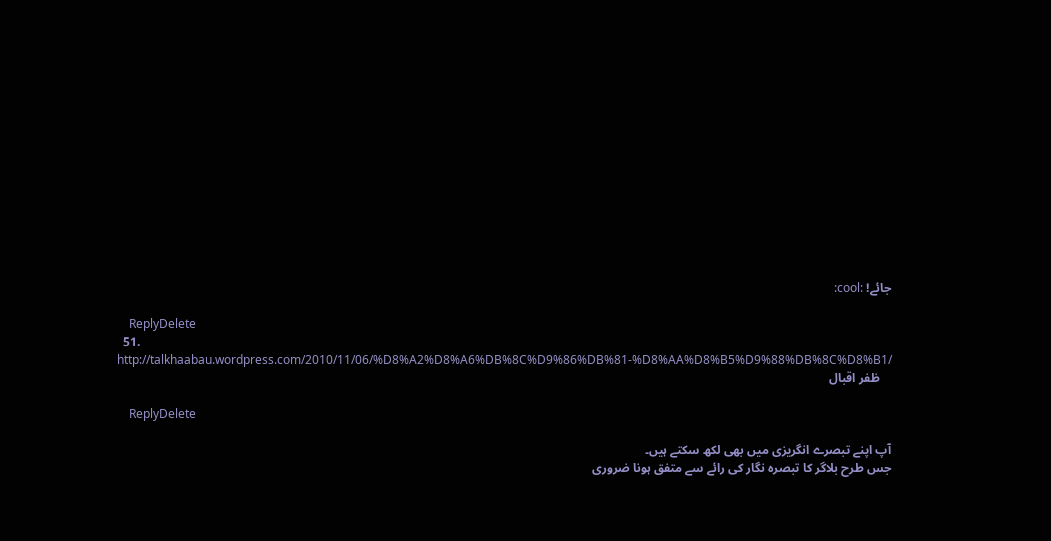جائے! :cool:

    ReplyDelete
  51. http://talkhaabau.wordpress.com/2010/11/06/%D8%A2%D8%A6%DB%8C%D9%86%DB%81-%D8%AA%D8%B5%D9%88%DB%8C%D8%B1/
    ظفر اقبال

    ReplyDelete

آپ اپنے تبصرے انگریزی میں بھی لکھ سکتے ہیں۔
جس طرح بلاگر کا تبصرہ نگار کی رائے سے متفق ہونا ضروری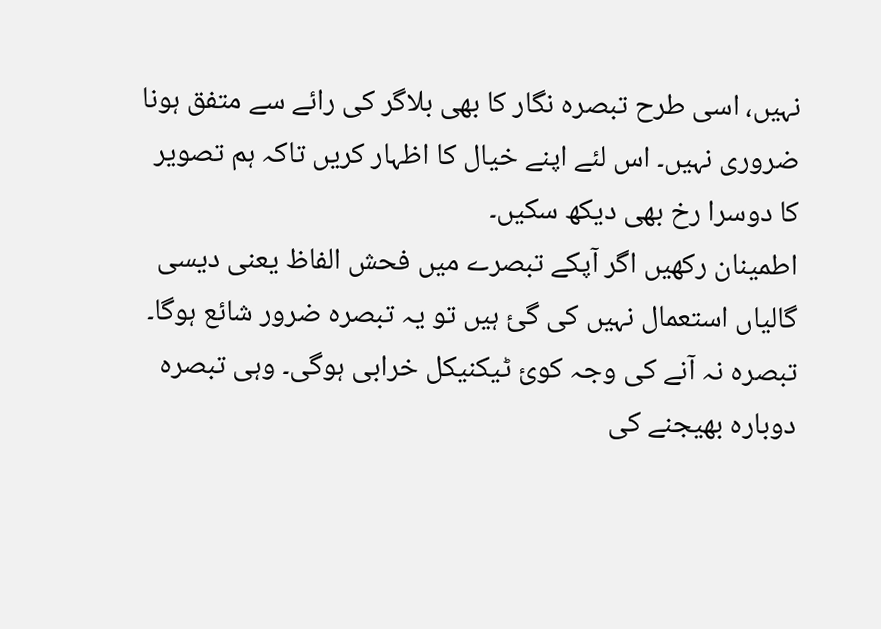نہیں، اسی طرح تبصرہ نگار کا بھی بلاگر کی رائے سے متفق ہونا ضروری نہیں۔ اس لئے اپنے خیال کا اظہار کریں تاکہ ہم تصویر کا دوسرا رخ بھی دیکھ سکیں۔
اطمینان رکھیں اگر آپکے تبصرے میں فحش الفاظ یعنی دیسی گالیاں استعمال نہیں کی گئ ہیں تو یہ تبصرہ ضرور شائع ہوگا۔ تبصرہ نہ آنے کی وجہ کوئ ٹیکنیکل خرابی ہوگی۔ وہی تبصرہ دوبارہ بھیجنے کی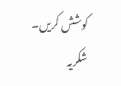کوشش کریں۔
شکریہ